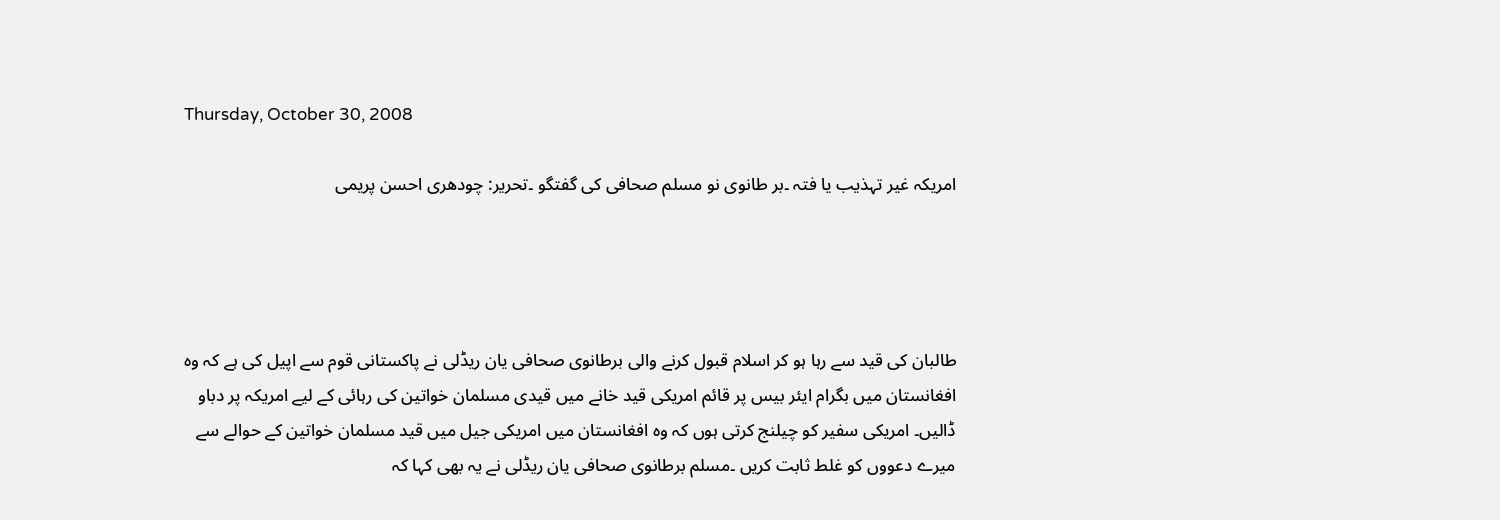Thursday, October 30, 2008

امریکہ غیر تہذیب یا فتہ ۔بر طانوی نو مسلم صحافی کی گفتگو ۔تحریر: چودھری احسن پریمی




طالبان کی قید سے رہا ہو کر اسلام قبول کرنے والی برطانوی صحافی یان ریڈلی نے پاکستانی قوم سے اپیل کی ہے کہ وہ افغانستان میں بگرام ایئر بیس پر قائم امریکی قید خانے میں قیدی مسلمان خواتین کی رہائی کے لیے امریکہ پر دباو ڈالیں۔ امریکی سفیر کو چیلنج کرتی ہوں کہ وہ افغانستان میں امریکی جیل میں قید مسلمان خواتین کے حوالے سے میرے دعووں کو غلط ثابت کریں ۔مسلم برطانوی صحافی یان ریڈلی نے یہ بھی کہا کہ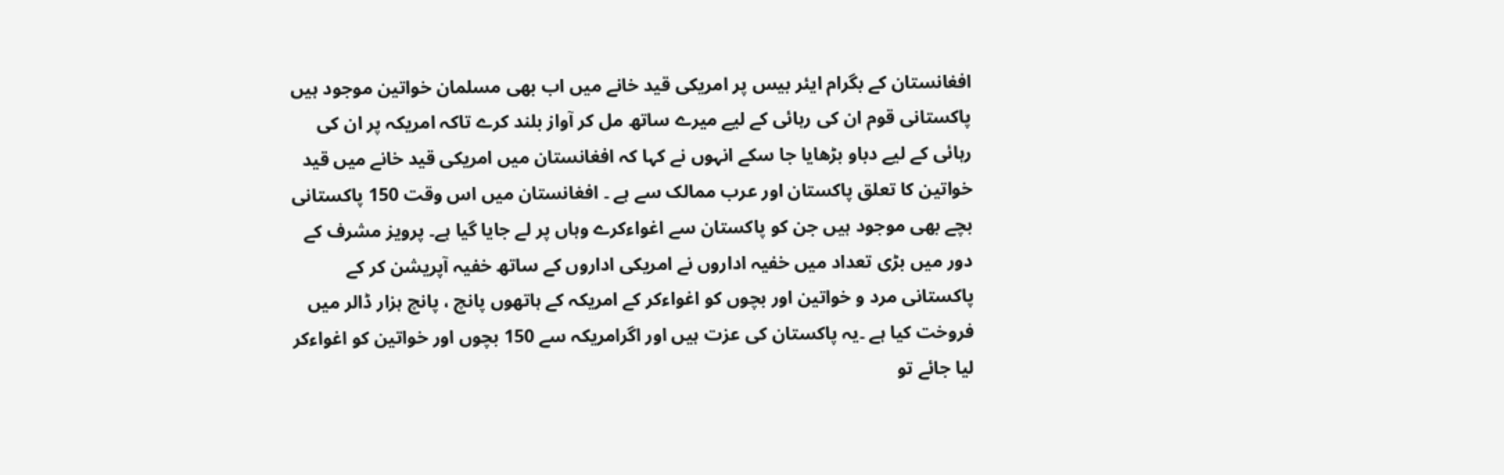افغانستان کے بگرام ایئر بیس پر امریکی قید خانے میں اب بھی مسلمان خواتین موجود ہیں پاکستانی قوم ان کی رہائی کے لیے میرے ساتھ مل کر آواز بلند کرے تاکہ امریکہ پر ان کی رہائی کے لیے دباو بڑھایا جا سکے انہوں نے کہا کہ افغانستان میں امریکی قید خانے میں قید خواتین کا تعلق پاکستان اور عرب ممالک سے ہے ۔ افغانستان میں اس وقت 150 پاکستانی بچے بھی موجود ہیں جن کو پاکستان سے اغواءکرے وہاں پر لے جایا گیا ہے۔ پرویز مشرف کے دور میں بڑی تعداد میں خفیہ اداروں نے امریکی اداروں کے ساتھ خفیہ آپریشن کر کے پاکستانی مرد و خواتین اور بچوں کو اغواءکر کے امریکہ کے ہاتھوں پانچ ، پانچ ہزار ڈالر میں فروخت کیا ہے ۔یہ پاکستان کی عزت ہیں اور اگرامریکہ سے 150 بچوں اور خواتین کو اغواءکر لیا جائے تو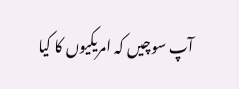آپ سوچیں کہ امریکیوں کا کیا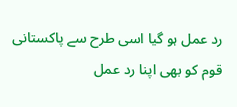رد عمل ہو گیا اسی طرح سے پاکستانی قوم کو بھی اپنا رد عمل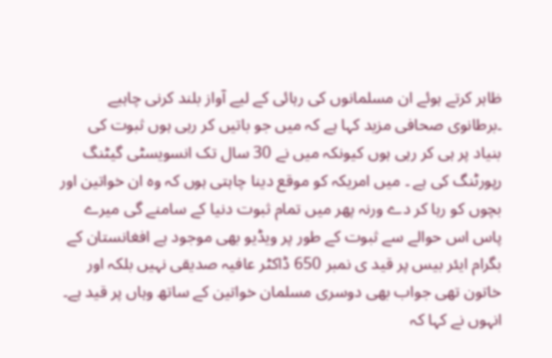ظاہر کرتے ہوئے ان مسلمانوں کی رہائی کے لیے آواز بلند کرنی چاہیے ۔برطانوی صحافی مزید کہا ہے کہ میں جو باتیں کر رہی ہوں ثبوت کی بنیاد پر ہی کر رہی ہوں کیونکہ میں نے 30 سال تک انسویسٹی گیٹنگ رپورٹنگ کی ہے ۔ میں امریکہ کو موقع دینا چاہتی ہوں کہ وہ ان خواتین اور بچوں کو رہا کر دے ورنہ پھر میں تمام ثبوت دنیا کے سامنے گی میرے پاس اس حوالے سے ثبوت کے طور پر ویڈیو بھی موجود ہے افغانستان کے بگرام ایئر بیس پر قید ی نمبر 650 ڈاکٹر عافیہ صدیقی نہیں بلکہ اور خاتون تھی جواب بھی دوسری مسلمان خواتین کے ساتھ وہاں پر قید ہے۔ انہوں نے کہا کہ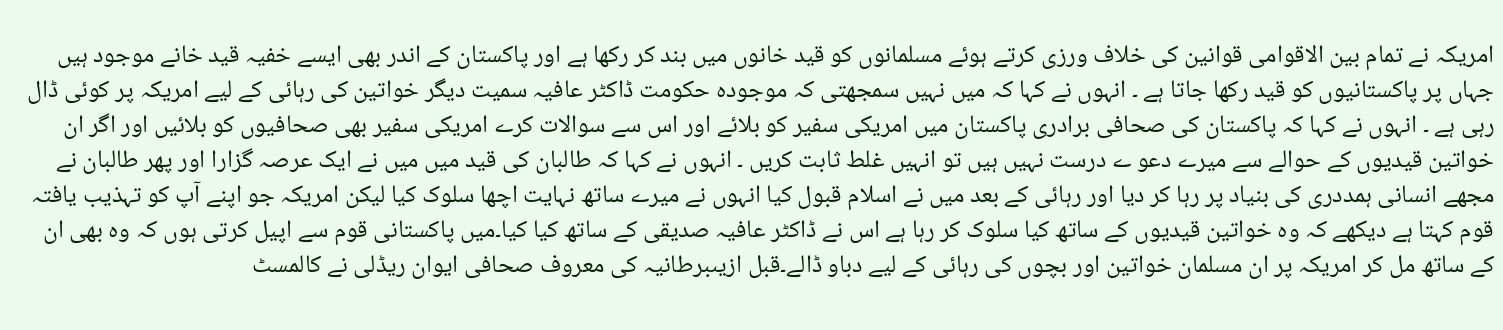امریکہ نے تمام بین الاقوامی قوانین کی خلاف ورزی کرتے ہوئے مسلمانوں کو قید خانوں میں بند کر رکھا ہے اور پاکستان کے اندر بھی ایسے خفیہ قید خانے موجود ہیں جہاں پر پاکستانیوں کو قید رکھا جاتا ہے ۔ انہوں نے کہا کہ میں نہیں سمجھتی کہ موجودہ حکومت ڈاکٹر عافیہ سمیت دیگر خواتین کی رہائی کے لیے امریکہ پر کوئی ڈال رہی ہے ۔ انہوں نے کہا کہ پاکستان کی صحافی برادری پاکستان میں امریکی سفیر کو بلائے اور اس سے سوالات کرے امریکی سفیر بھی صحافیوں کو بلائیں اور اگر ان خواتین قیدیوں کے حوالے سے میرے دعو ے درست نہیں ہیں تو انہیں غلط ثابت کریں ۔ انہوں نے کہا کہ طالبان کی قید میں میں نے ایک عرصہ گزارا اور پھر طالبان نے مجھے انسانی ہمددری کی بنیاد پر رہا کر دیا اور رہائی کے بعد میں نے اسلام قبول کیا انہوں نے میرے ساتھ نہایت اچھا سلوک کیا لیکن امریکہ جو اپنے آپ کو تہذیب یافتہ قوم کہتا ہے دیکھے کہ وہ خواتین قیدیوں کے ساتھ کیا سلوک کر رہا ہے اس نے ڈاکٹر عافیہ صدیقی کے ساتھ کیا کیا۔میں پاکستانی قوم سے اپیل کرتی ہوں کہ وہ بھی ان کے ساتھ مل کر امریکہ پر ان مسلمان خواتین اور بچوں کی رہائی کے لیے دباو ڈالے۔قبل ازیںبرطانیہ کی معروف صحافی ایوان ریڈلی نے کالمسٹ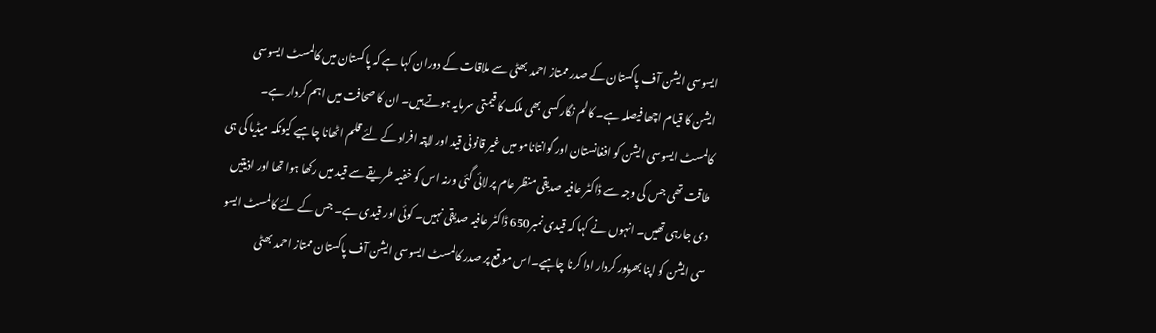ایسوسی ایشن آف پاکستان کے صدر ممتاز احمد بھٹی سے ملاقات کے دوران کہا ہے کہ پاکستان میں کالمسٹ ایسوسی ایشن کا قیام اچھا فیصلہ ہے۔ کالم نگار کسی بھی ملک کا قیمتی سرمایہ ہوتے ہیں۔ ان کا صحافت میں اہم کردار ہے۔ کالمسٹ ایسوسی ایشن کو افغانستان اور گوانتانامو میں غیر قانونی قید اور لاپتہ افراد کے لئے قلم اٹھانا چاہیے کیونکہ میڈیا کی ہی طاقت تھی جس کی وجہ سے ڈاکٹر عافیہ صدیقی منظر عام پر لائی گئی ورنہ اس کو خفیہ طریقے سے قید میں رکھا ہوا تھا اور اذیتیں دی جارہی تھیں۔ انہوں نے کہا کہ قیدی نمبر650 ڈاکٹر عافیہ صدیقی نہیں۔ کوئی اور قیدی ہے۔ جس کے لئے کالمسٹ ایسو سی ایشن کو اپنا بھرپور کردار ادا کرنا چاہیے۔اس موقع پر صدر کالمسٹ ایسوسی ایشن آف پاکستان ممتاز احمد بھٹی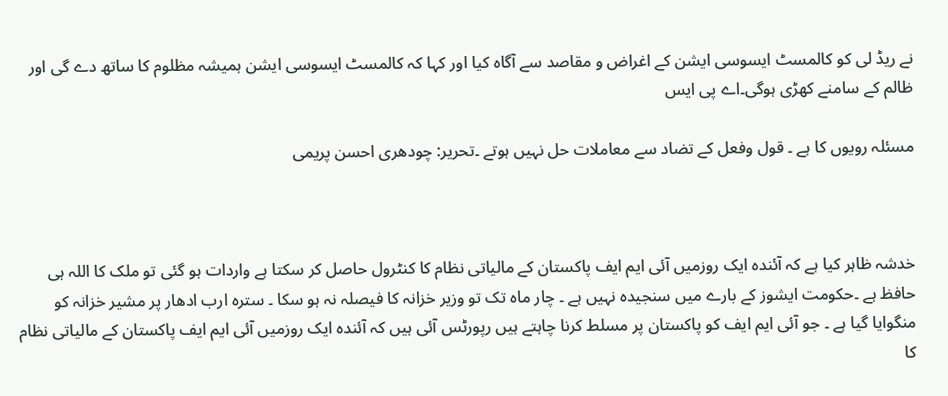نے ریڈ لی کو کالمسٹ ایسوسی ایشن کے اغراض و مقاصد سے آگاہ کیا اور کہا کہ کالمسٹ ایسوسی ایشن ہمیشہ مظلوم کا ساتھ دے گی اور ظالم کے سامنے کھڑی ہوگی۔اے پی ایس

مسئلہ رویوں کا ہے ۔ قول وفعل کے تضاد سے معاملات حل نہیں ہوتے ۔تحریر: چودھری احسن پریمی



خدشہ ظاہر کیا ہے کہ آئندہ ایک روزمیں آئی ایم ایف پاکستان کے مالیاتی نظام کا کنٹرول حاصل کر سکتا ہے واردات ہو گئی تو ملک کا اللہ ہی حافظ ہے ۔حکومت ایشوز کے بارے میں سنجیدہ نہیں ہے ۔ چار ماہ تک تو وزیر خزانہ کا فیصلہ نہ ہو سکا ۔ سترہ ارب ادھار پر مشیر خزانہ کو منگوایا گیا ہے ۔ جو آئی ایم ایف کو پاکستان پر مسلط کرنا چاہتے ہیں رپورٹس آئی ہیں کہ آئندہ ایک روزمیں آئی ایم ایف پاکستان کے مالیاتی نظام کا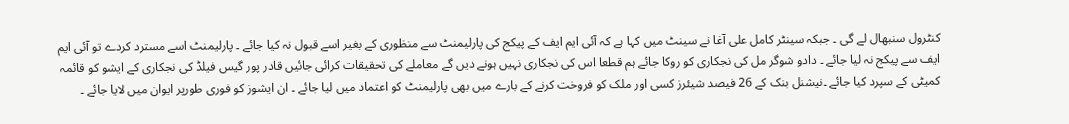کنٹرول سنبھال لے گی ۔ جبکہ سینٹر کامل علی آغا نے سینٹ میں کہا ہے کہ آئی ایم ایف کے پیکج کی پارلیمنٹ سے منظوری کے بغیر اسے قبول نہ کیا جائے ۔ پارلیمنٹ اسے مسترد کردے تو آئی ایم ایف سے پیکج نہ لیا جائے ۔ دادو شوگر مل کی نجکاری کو روکا جائے ہم قطعا اس کی نجکاری نہیں ہونے دیں گے معاملے کی تحقیقات کرائی جائیں قادر پور گیس فیلڈ کی نجکاری کے ایشو کو قائمہ کمیٹی کے سپرد کیا جائے ۔نیشنل بنک کے 26 فیصد شیئرز کسی اور ملک کو فروخت کرنے کے بارے میں بھی پارلیمنٹ کو اعتماد میں لیا جائے ۔ ان ایشوز کو فوری طورپر ایوان میں لایا جائے ۔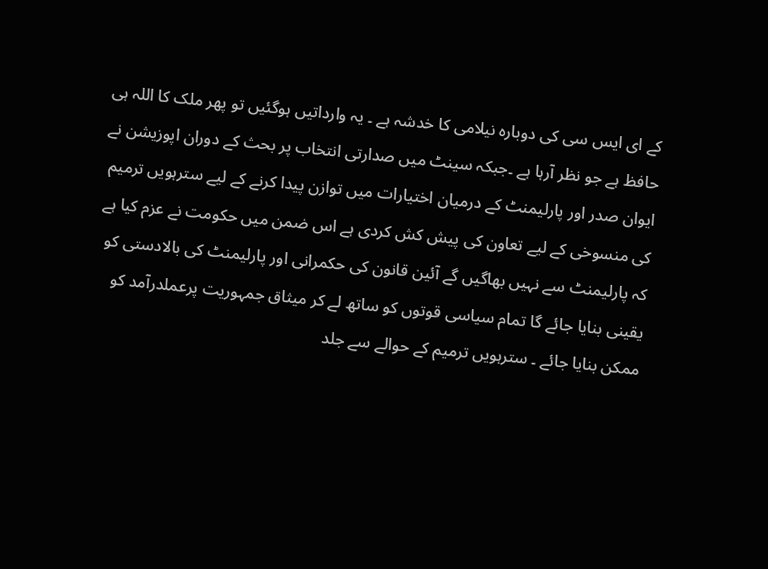کے ای ایس سی کی دوبارہ نیلامی کا خدشہ ہے ۔ یہ وارداتیں ہوگئیں تو پھر ملک کا اللہ ہی حافظ ہے جو نظر آرہا ہے ۔جبکہ سینٹ میں صدارتی انتخاب پر بحث کے دوران اپوزیشن نے ایوان صدر اور پارلیمنٹ کے درمیان اختیارات میں توازن پیدا کرنے کے لیے سترہویں ترمیم کی منسوخی کے لیے تعاون کی پیش کش کردی ہے اس ضمن میں حکومت نے عزم کیا ہے کہ پارلیمنٹ سے نہیں بھاگیں گے آئین قانون کی حکمرانی اور پارلیمنٹ کی بالادستی کو یقینی بنایا جائے گا تمام سیاسی قوتوں کو ساتھ لے کر میثاق جمہوریت پرعملدرآمد کو ممکن بنایا جائے ۔ سترہویں ترمیم کے حوالے سے جلد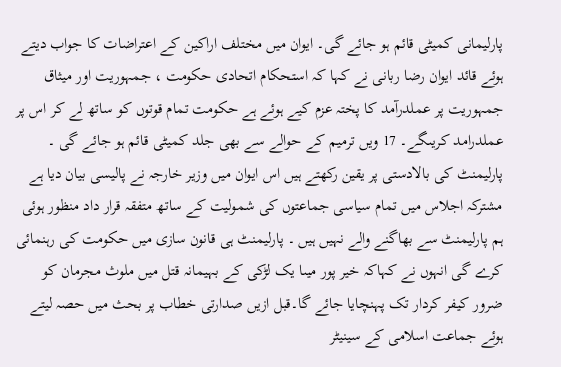پارلیمانی کمیٹی قائم ہو جائے گی۔ ایوان میں مختلف اراکین کے اعتراضات کا جواب دیتے ہوئے قائد ایوان رضا ربانی نے کہا کہ استحکام اتحادی حکومت ، جمہوریت اور میثاق جمہوریت پر عملدرآمد کا پختہ عزم کیے ہوئے ہے حکومت تمام قوتوں کو ساتھ لے کر اس پر عملدرامد کریںگے۔ 17 ویں ترمیم کے حوالے سے بھی جلد کمیٹی قائم ہو جائے گی ۔ پارلیمنٹ کی بالادستی پر یقین رکھتے ہیں اس ایوان میں وزیر خارجہ نے پالیسی بیان دیا ہے مشترکہ اجلاس میں تمام سیاسی جماعتوں کی شمولیت کے ساتھ متفقہ قرار داد منظور ہوئی ہم پارلیمنٹ سے بھاگنے والے نہیں ہیں ۔ پارلیمنٹ ہی قانون سازی میں حکومت کی رہنمائی کرے گی انہوں نے کہاکہ خیر پور میںا یک لڑکی کے بہیمانہ قتل میں ملوث مجرمان کو ضرور کیفر کردار تک پہنچایا جائے گا۔قبل ازیں صدارتی خطاب پر بحث میں حصہ لیتے ہوئے جماعت اسلامی کے سینیٹر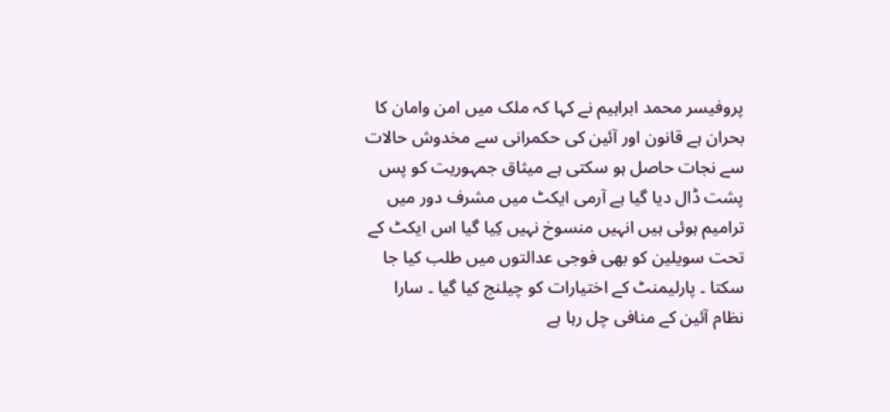پروفیسر محمد ابراہیم نے کہا کہ ملک میں امن وامان کا بحران ہے قانون اور آئین کی حکمرانی سے مخدوش حالات سے نجات حاصل ہو سکتی ہے میثاق جمہوریت کو پس پشت ڈال دیا گیا ہے آرمی ایکٹ میں مشرف دور میں ترامیم ہوئی ہیں انہیں منسوخ نہیں کِیا گیا اس ایکٹ کے تحت سویلین کو بھی فوجی عدالتوں میں طلب کیا جا سکتا ۔ پارلیمنٹ کے اختیارات کو چیلنج کیا گیا ۔ سارا نظام آئین کے منافی چل رہا ہے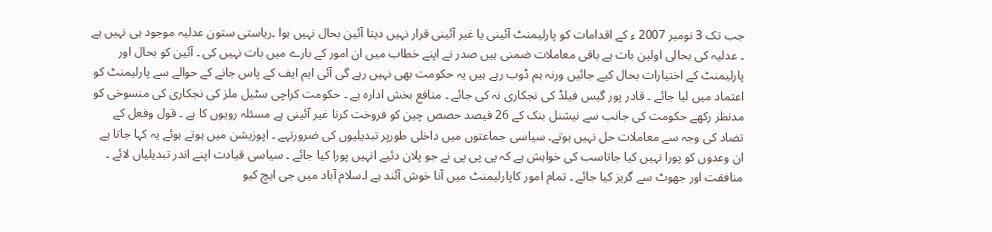جب تک 3 نومبر 2007 ء کے اقدامات کو پارلیمنٹ آئینی یا غیر آئینی قرار نہیں دیتا آئین بحال نہیں ہوا ۔ریاستی ستون عدلیہ موجود ہی نہیں ہے ۔ عدلیہ کی بحالی اولین بات ہے باقی معاملات ضمنی ہیں صدر نے اپنے خطاب میں ان امور کے بارے میں بات نہیں کی ۔ آئین کو بحال اور پارلیمنٹ کے اختیارات بحال کیے جائیں ورنہ ہم ڈوب رہے ہیں یہ حکومت بھی نہیں رہے گی آئی ایم ایف کے پاس جانے کے حوالے سے پارلیمنٹ کو اعتماد میں لیا جائے ۔ قادر پور گیس فیلڈ کی نجکاری نہ کی جائے ۔ منافع بخش ادارہ ہے ۔ حکومت کراچی سٹیل ملز کی نجکاری کی منسوخی کو مدنظر رکھے حکومت کی جانب سے نیشنل بنک کے 26 فیصد حصص چین کو فروخت کرنا غیر آئینی ہے مسئلہ رویوں کا ہے ۔ قول وفعل کے تضاد کی وجہ سے معاملات حل نہیں ہوتے۔ سیاسی جماعتوں میں داخلی طورپر تبدیلیوں کی ضرورتہے ۔ اپوزیشن میں ہوتے ہوئے یہ کہا جاتا ہے ان وعدوں کو پورا نہیں کیا جاتاسب کی خواہش ہے کہ پی پی پی نے جو پلان دئیے انہیں پورا کیا جائے ۔ سیاسی قیادت اپنے اندر تبدیلیاں لائے ۔ منافقت اور جھوٹ سے گریز کیا جائے ۔ تمام امور کاپارلیمنٹ میں آنا خوش آئند ہے ا۔سلام آباد میں جی ایچ کیو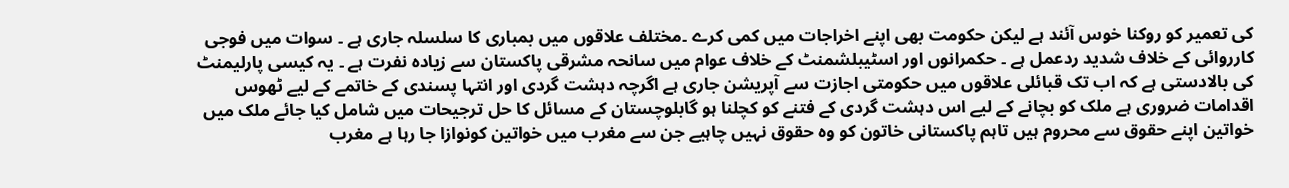کی تعمیر کو روکنا خوس آئند ہے لیکن حکومت بھی اپنے اخراجات میں کمی کرے ۔مختلف علاقوں میں بمباری کا سلسلہ جاری ہے ۔ سوات میں فوجی کارروائی کے خلاف شدید ردعمل ہے ۔ حکمرانوں اور اسٹیبلشمنٹ کے خلاف عوام میں سانحہ مشرقی پاکستان سے زیادہ نفرت ہے ۔ یہ کیسی پارلیمنٹ کی بالادستی ہے کہ اب تک قبائلی علاقوں میں حکومتی اجازت سے آپریشن جاری ہے اگرچہ دہشت گردی اور انتہا پسندی کے خاتمے کے لیے ٹھوس اقدامات ضروری ہے ملک کو بچانے کے لیے اس دہشت گردی کے فتنے کو کچلنا ہو گابلوچستان کے مسائل کا حل ترجیحات میں شامل کیا جائے ملک میں خواتین اپنے حقوق سے محروم ہیں تاہم پاکستانی خاتون کو وہ حقوق نہیں چاہیے جن سے مغرب میں خواتین کونوازا جا رہا ہے مغرب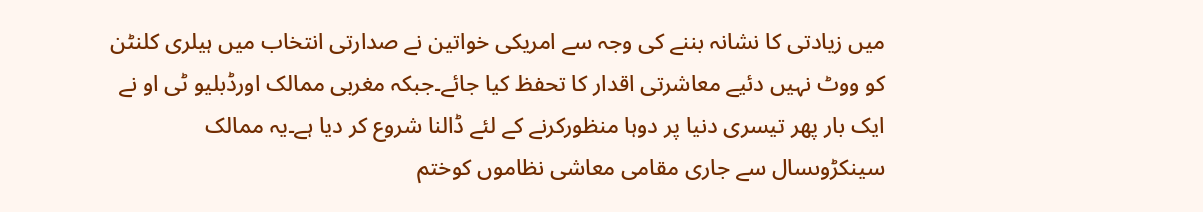میں زیادتی کا نشانہ بننے کی وجہ سے امریکی خواتین نے صدارتی انتخاب میں ہیلری کلنٹن کو ووٹ نہیں دئیے معاشرتی اقدار کا تحفظ کیا جائے۔جبکہ مغربی ممالک اورڈبلیو ٹی او نے ایک بار پھر تیسری دنیا پر دوہا منظورکرنے کے لئے ڈالنا شروع کر دیا ہے۔یہ ممالک سینکڑوںسال سے جاری مقامی معاشی نظاموں کوختم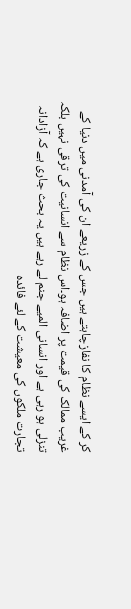کر کے ایسے نظام کا نفازچاہتے ہیں جس کے زریعے ان کی آمدنی میں دنیا کے غریب ممالک کی قیمت پر اضافہ ہو۔اس نظام سے انسانیت کی ترقی نہیں بلکہ تنزلی ہو رہی ہے اور انسانی المیے جنم لے رہے ہیں یہ بحث جاری ہے کہ آزادانہ تجارت ملکوں کی معیشت کے لئے فائدہ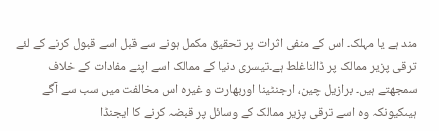مند ہے یا مہلک۔ اس کے منفی اثرات پر تحقیق مکمل ہونے سے قبل اسے قبول کرنے کے لئے ترقی پزیر ممالک پر ڈالناغلط ہے۔تیسری دنیا کے ممالک اسے اپنے مفادات کے خلاف سمجھتے ہیں۔ برازیل چین، ارجنٹینا اوربھارت و غیرہ اس مخالفت میں سب سے آگے ہیںکیونکہ وہ اسے ترقی پزیر ممالک کے وسائل پر قبضہ کرنے کا ایجنڈا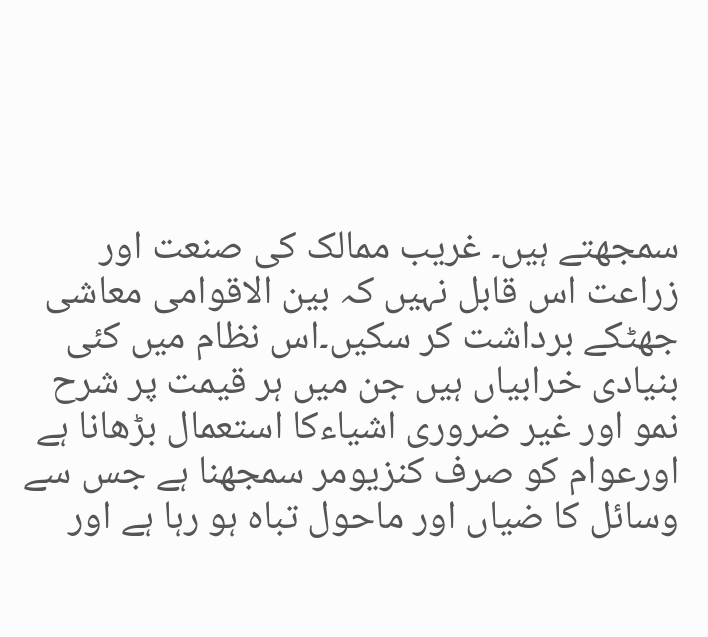سمجھتے ہیں۔ غریب ممالک کی صنعت اور زراعت اس قابل نہیں کہ بین الاقوامی معاشی جھٹکے برداشت کر سکیں۔اس نظام میں کئی بنیادی خرابیاں ہیں جن میں ہر قیمت پر شرح نمو اور غیر ضروری اشیاءکا استعمال بڑھانا ہے اورعوام کو صرف کنزیومر سمجھنا ہے جس سے وسائل کا ضیاں اور ماحول تباہ ہو رہا ہے اور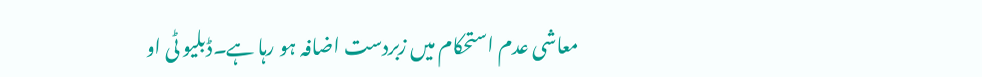معاشی عدم استحکام میں زبردست اضافہ ہو رہا ہے۔ڈبلیو ٹی او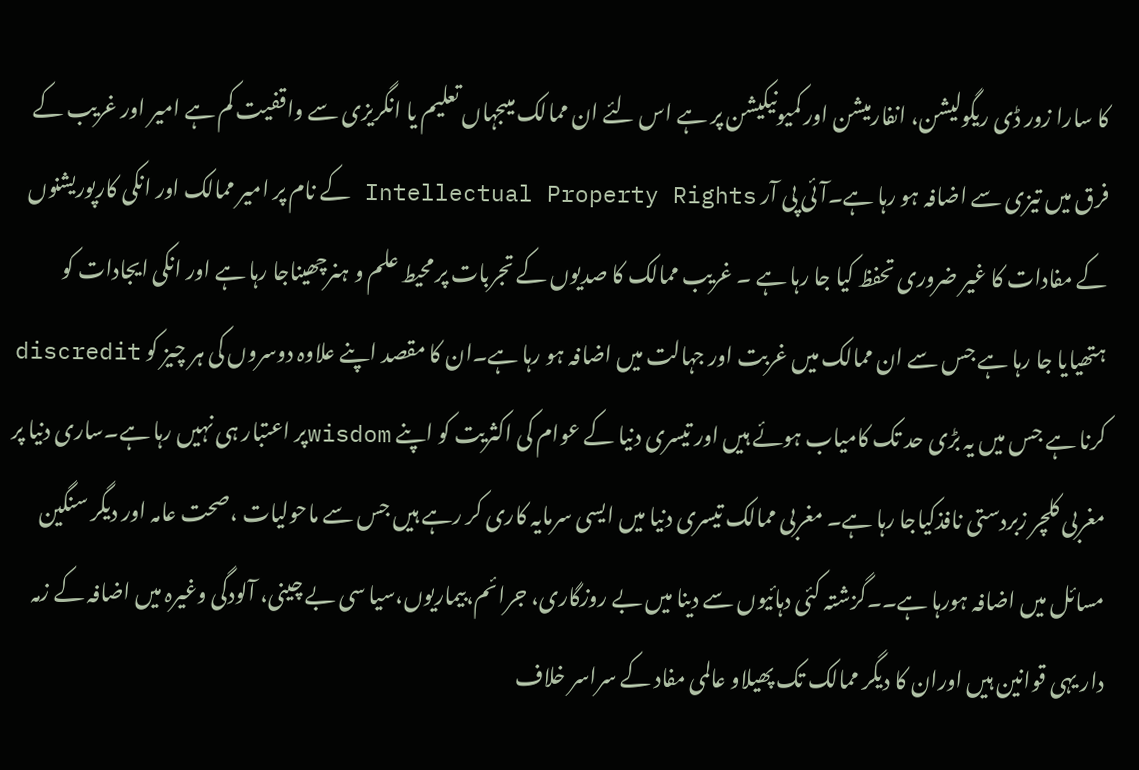کا سارا زور ڈی ریگولیشن، انفارمیشن اور کمیونیکیشن پر ہے اس لئے ان ممالک میںجہاں تعلیم یا انگریزی سے واقفیت کم ہے امیر اور غریب کے فرق میں تیزی سے اضافہ ہو رہا ہے۔آئی پی آر Intellectual Property Rights کے نام پر امیر ممالک اور انکی کارپوریشنوں کے مفادات کا غیر ضروری تحفظ کیا جا رہا ہے ۔ غریب ممالک کا صدیوں کے تجربات پر محیط علم و ہنرچھیناجا رہا ہے اور انکی ایجادات کو ہتھیایا جا رہا ہے جس سے ان ممالک میں غربت اور جہالت میں اضافہ ہو رہا ہے۔ان کا مقصد اپنے علاوہ دوسروں کی ہر چیز کو discredit کرنا ہے جس میں یہ بڑی حد تک کامیاب ہوئے ہیں اور تیسری دنیا کے عوام کی اکثریت کو اپنے wisdomپر اعتبار ہی نہیں رہا ہے۔ساری دنیا پر مغربی کلچر زبردستی نافذکیاجا رہا ہے۔ مغربی ممالک تیسری دنیا میں ایسی سرمایہ کاری کر رہے ہیں جس سے ماحولیات ،صحت عامہ اور دیگر سنگین مسائل میں اضافہ ہورہا ہے۔۔گزشتہ کئی دہائیوں سے دینا میں بے روزگاری، جرائم،بیماریوں،سیا سی بے چینی، آلودگی وغیرہ میں اضافہ کے زمہ دار یہی قوانین ہیں اوران کا دیگر ممالک تک پھیلاو عالمی مفاد کے سراسر خلاف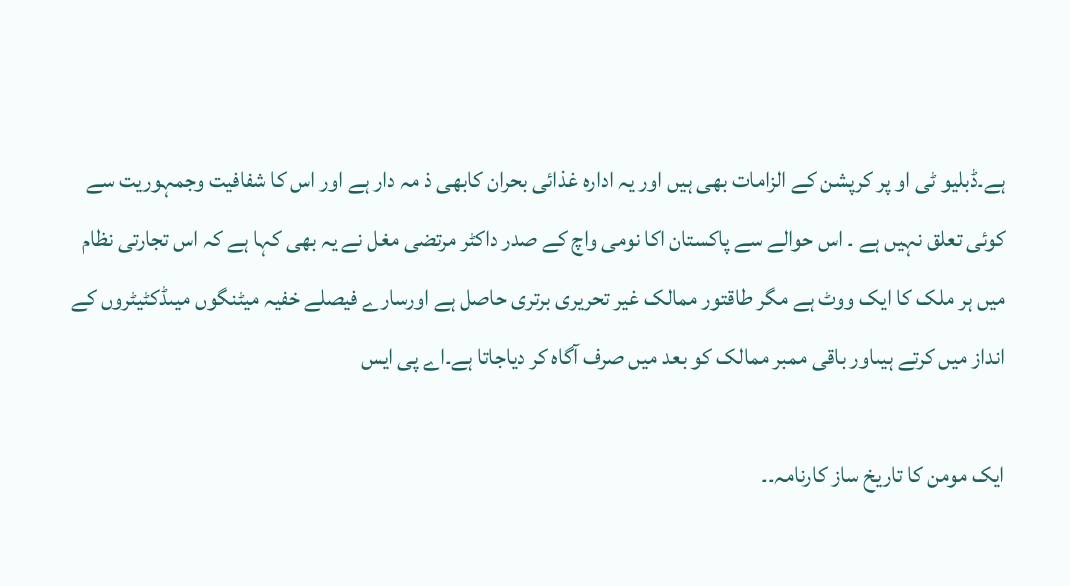ہے۔ڈبلیو ٹی او پر کرپشن کے الزامات بھی ہیں اور یہ ادارہ غذائی بحران کابھی ذ مہ دار ہے اور اس کا شفافیت وجمہوریت سے کوئی تعلق نہیں ہے ۔ اس حوالے سے پاکستان اکا نومی واچ کے صدر داکٹر مرتضی مغل نے یہ بھی کہا ہے کہ اس تجارتی نظام میں ہر ملک کا ایک ووٹ ہے مگر طاقتور ممالک غیر تحریری برتری حاصل ہے اورسارے فیصلے خفیہ میٹنگوں میںڈکٹیٹروں کے انداز میں کرتے ہیںاور باقی ممبر ممالک کو بعد میں صرف آگاہ کر دیاجاتا ہے۔اے پی ایس

ایک مومن کا تاریخ ساز کارنامہ۔۔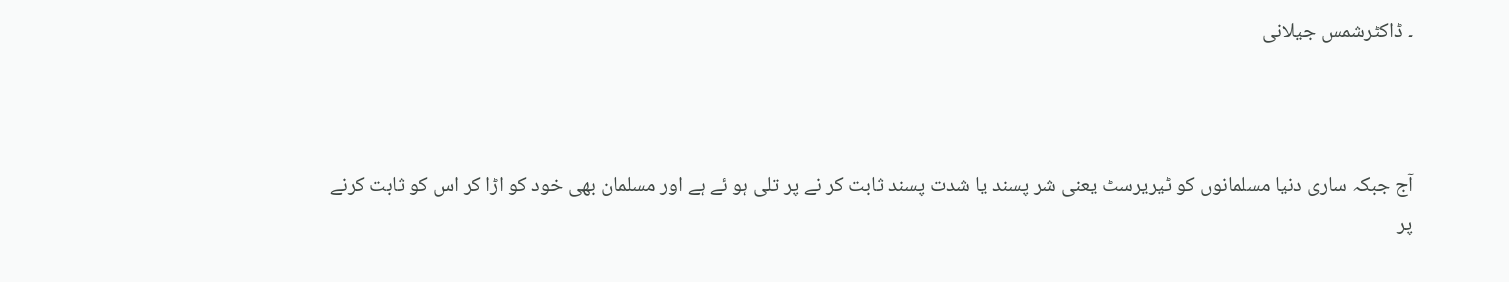۔ ڈاکٹرشمس جیلانی



آج جبکہ ساری دنیا مسلمانوں کو ٹیریرسٹ یعنی شر پسند یا شدت پسند ثابت کر نے پر تلی ہو ئے ہے اور مسلمان بھی خود کو اڑا کر اس کو ثابت کرنے پر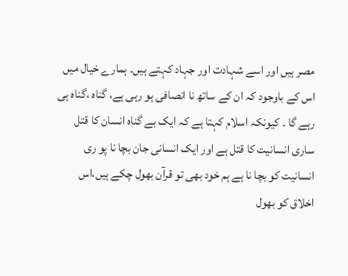مصر ہیں اور اسے شہادت اور جہاد کہتے ہیں۔ ہمارے خیال میں اس کے باوجود کہ ان کے ساتھ نا انصافی ہو رہی ہے، گناہ ،گناہ ہی رہے گا ۔ کیونکہ اسلام کہتا ہے کہ ایک بے گناہ انسان کا قتل ساری انسانیت کا قتل ہے اور ایک انسانی جان بچا نا پو ری انسانیت کو بچا نا ہے ہم خود بھی تو قرآن بھول چکے ہیں،اس اخلاق کو بھول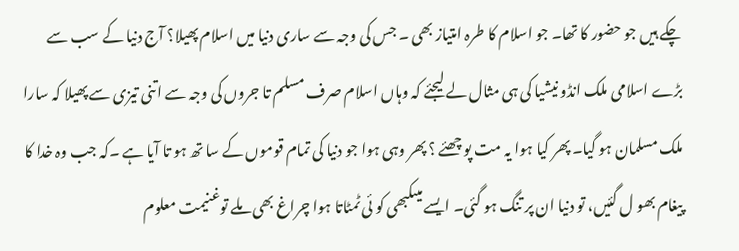چکے ہیں جو حضور کا تھا۔ جو اسلام کا طرہ امتیاز بھی ۔ جس کی وجہ سے ساری دنیا میں اسلام پھیلا؟ آج دنیا کے سب سے بڑے اسلامی ملک انڈو نیشیا کی ہی مثال لے لیجئے کہ وہاں اسلام صرف مسلم تا جروں کی وجہ سے اتنی تیزی سے پھیلا کہ سارا ملک مسلمان ہو گیا۔ پھر کیا ہوا یہ مت پو چھئے ؟ پھر وہی ہوا جو دنیا کی تمام قوموں کے سا تھ ہو تا آیا ہے ۔کہ جب وہ خدا کا پیغام بھو ل گئیں، تو دنیا ان پر تنگ ہو گئی۔ ایسے میںکبھی کو ئی ٹمٹاتا ہوا چراغ بھی ملے توغنیمت معلوم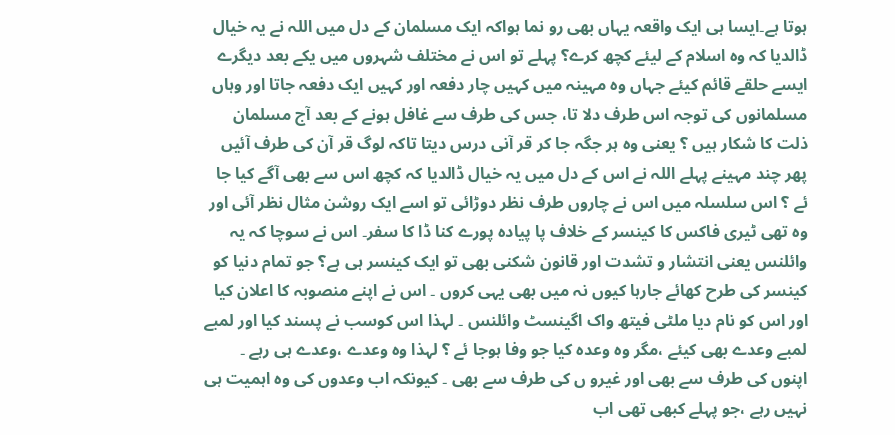ہوتا ہے۔ایسا ہی ایک واقعہ یہاں بھی رو نما ہواکہ ایک مسلمان کے دل میں اللہ نے یہ خیال ڈالدیا کہ وہ اسلام کے لیئے کچھ کرے؟ پہلے تو اس نے مختلف شہروں میں یکے بعد دیگرے ایسے حلقے قائم کیئے جہاں وہ مہینہ میں کہیں چار دفعہ اور کہیں ایک دفعہ جاتا اور وہاں مسلمانوں کی توجہ اس طرف دلا تا، جس کی طرف سے غافل ہونے کے بعد آج مسلمان ذلت کا شکار ہیں ؟ یعنی وہ ہر جگہ جا کر قر آنی درس دیتا تاکہ لوگ قر آن کی طرف آئیں پھر چند مہینے پہلے اللہ نے اس کے دل میں یہ خیال ڈالدیا کہ کچھ اس سے بھی آگے کیا جا ئے ؟ اس سلسلہ میں اس نے چاروں طرف نظر دوڑائی تو اسے ایک روشن مثال نظر آئی اور وہ تھی ٹیری فاکس کا کینسر کے خلاف پا پیادہ پورے کنا ڈا کا سفر۔ اس نے سوچا کہ یہ وائلنس یعنی انتشار و تشدت اور قانون شکنی بھی تو ایک کینسر ہی ہے؟ جو تمام دنیا کو کینسر کی طرح کھائے جارہا کیوں نہ میں بھی یہی کروں ۔ اس نے اپنے منصوبہ کا اعلان کیا اور اس کو نام دیا ملٹی فیتھ واک اگینسٹ وائلنس ۔ لہذا اس کوسب نے پسند کیا اور لمبے لمبے وعدے بھی کیئے ،مگر وہ وعدہ کیا جو وفا ہوجا ئے ؟ لہذا وہ وعدے ،وعدے ہی رہے ۔ اپنوں کی طرف سے بھی اور غیرو ں کی طرف سے بھی ۔ کیونکہ اب وعدوں کی وہ اہمیت ہی نہیں رہے ،جو پہلے کبھی تھی اب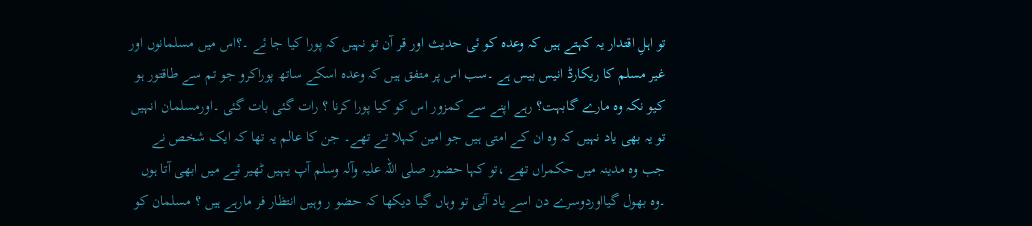تو اہلِ اقتدار یہ کہتے ہیں کہ وعدہ کو ئی حدیث اور قر آن تو نہیں کہ پورا کیا جا ئے ۔؟اس میں مسلمانوں اور غیر مسلم کا ریکارڈ انیس بیس ہے ۔سب اس پر متفق ہیں کہ وعدہ اسکے ساتھ پوراکرو جو تم سے طاقتور ہو کیو نکہ وہ مارے گابہت؟ رہے اپنے سے کمزور اس کو کیا پورا کرنا ؟ رات گئی بات گئی ۔اورمسلمان انہیں تو یہ بھی یاد نہیں کہ وہ ان کے امتی ہیں جو امین کہلا تے تھے۔ جن کا عالم یہ تھا کہ ایک شخص نے جب وہ مدینہ میں حکمراں تھے ،تو کہا حضور صلی اللہ علیہ وآلہ وسلم آپ یہیں ٹھیر ئیے میں ابھی آتا ہوں ۔وہ بھول گیااوردوسرے دن اسے یاد آئی تو وہاں گیا دیکھا کہ حضو ر وہیں انتظار فر مارہے ہیں ؟ مسلمان کو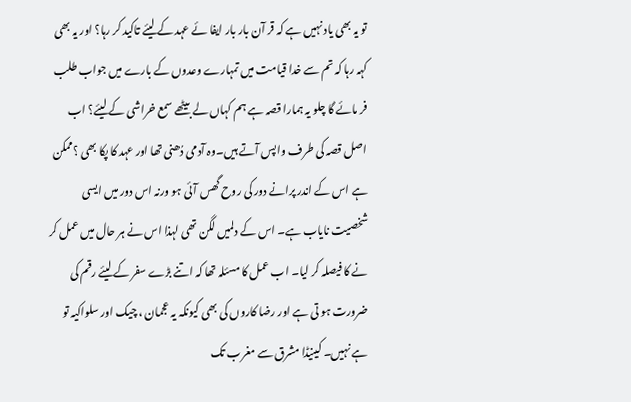تو یہ بھی یاد نہیں ہے کہ قر آن بار بار ایفا ئے عہد کے لیئے تاکید کر رہا؟ اور یہ بھی کہہ رہا کہ تم سے خدا قیامت میں تمہارے وعدوں کے بارے میں جواب طلب فر مائے گا چلو یہ ہمارا قصہ ہے ہم کہاں لے بیٹھے سمع خراشی کے لیئے؟ اب اصل قصہ کی طرف واپس آتے ہیں۔وہ آدمی دُھنی تھا اور عہد کا پکا بھی ؟ممکن ہے اس کے اندر پرانے دور کی روح گھس آئی ہو ورنہ اس دور میں ایسی شخصیت نایاب ہے۔ اس کے دلمیں لگن تھی لہذا اس نے ہر حال میں عمل کر نے کا فیصلہ کر لیا۔ اب عمل کا مسئلہ تھا کہ اتنے بڑے سفر کے لیئے رقم کی ضرورت ہو تی ہے اور رضا کاروں کی بھی کیونکہ یہ عجمان ، چیک اور سلواکیہ تو ہے نہیں۔ کینیڈا مشرق سے مغرب تک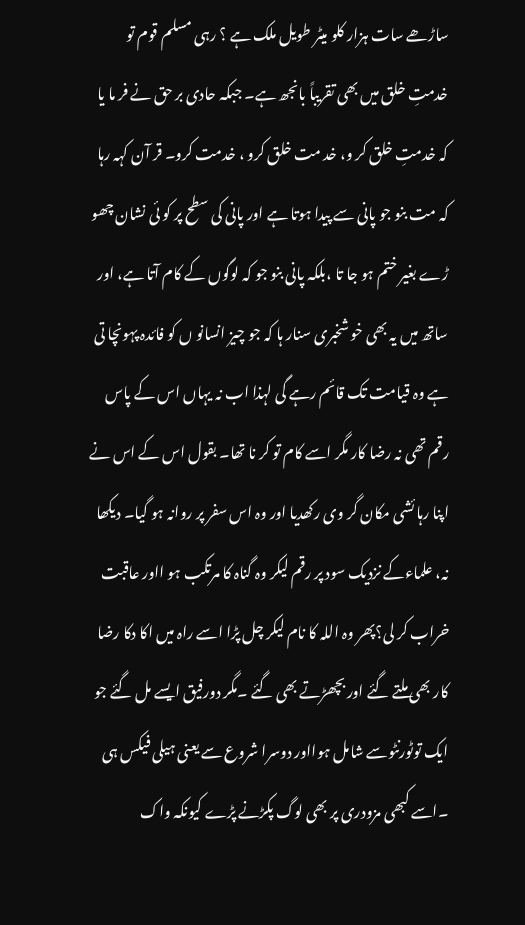ساڑھے سات ہزار کلو میٹر طویل ملک ہے ؟ رہی مسلم قوم تو خدمتِ خلق میں بھی تقریباً بانجھ ہے۔ جبکہ حادی بر حق نے فر ما یا کہ خدمتِ خلق کر و، خد مت خلق کرو ، خدمت کرو۔ قر آن کہہ رہا کہ مت بنو جو پانی سے پیدا ہوتا ہے اور پانی کی سطح پر کو ئی نشان چھو ڑے بغیر ختم ہو جا تا ،بلکہ پانی بنو جو کہ لوگوں کے کام آتا ہے، اور ساتھ میں یہ بھی خو شخبری سنار ہا کہ جو چیز انسانو ں کو فائدہ پہونچا تی ہے وہ قیامت تک قائم رہے گی لہذا اب نہ یہاں اس کے پاس رقم تھی نہ رضا کار مگر اسے کام تو کر نا تھا۔ بقول اس کے اس نے اپنا رہا ئشی مکان گر وی رکھدیا اور وہ اس سفر پر روانہ ہو گیا۔ دیکھا نہ، علماءکے نزدیک سود پر رقم لیکر وہ گناہ کا مرتکب ہو ااور عاقبت خراب کر لی؟پھر وہ اللہ کا نام لیکر چل پڑا اسے راہ میں اکا دکا رضا کار بھی ملتے گئے اور بچھڑتے بھی گئے ۔مگر دورفیق ایسے مل گئے جو ایک توٹورنٹوسے شامل ہوااور دوسرا شروع سے یعنی ہیلی فیکس ہی ۔اسے کبھی مزودری پر بھی لوگ پکڑنے پڑے کیونکہ واک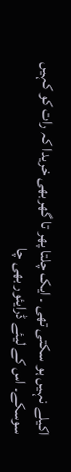اکیلے نہیں ہو سکتی تھی ۔ ایک چلتا پھر تا گھربھی خریدا کہ رات کو کہیں سوسکے۔ اس کے لیئے ڈرایئور بھی چا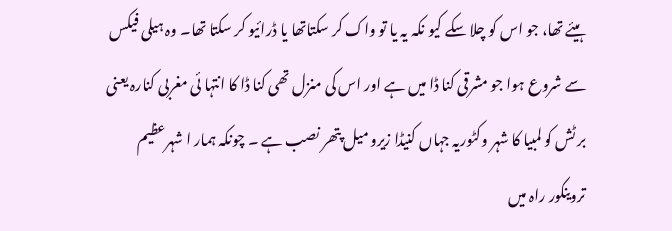ہیئے تھا، جو اس کو چلا سکے کیو نکہ یہ یا تو واک کر سکتاتھا یا ڈرائیو کر سکتا تھا۔ وہ ہیلی فیکس سے شروع ہوا جو مشرقی کنا ڈا میں ہے اور اس کی منزل تھی کنا ڈا کا انتہا ئی مغربی کنارہ یعنی بر ٹش کو لمبیا کا شہر وکٹوریہ جہاں کنیڈا زیرو میل پتھر نصب ہے ۔ چونکہ ہمار ا شہرعظیم تروینکور راہ میں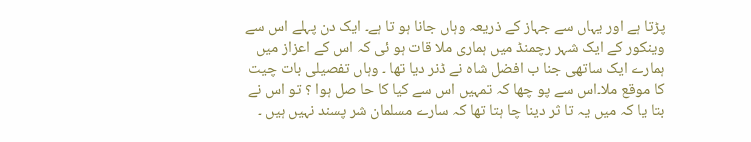پڑتا ہے اور یہاں سے جہاز کے ذریعہ وہاں جانا ہو تا ہے۔ ایک دن پہلے اس سے وینکور کے ایک شہر رچمنڈ میں ہماری ملا قات ہو ئی کہ اس کے اعزاز میں ہمارے ایک ساتھی جنا ب افضل شاہ نے ڈنر دیا تھا ۔ وہاں تفصیلی بات چیت کا موقع ملا۔اس سے پو چھا کہ تمہیں اس سے کیا کا حا صل ہوا ؟ تو اس نے بتا یا کہ میں یہ تا ثر دینا چا ہتا تھا کہ سارے مسلمان شر پسند نہیں ہیں ۔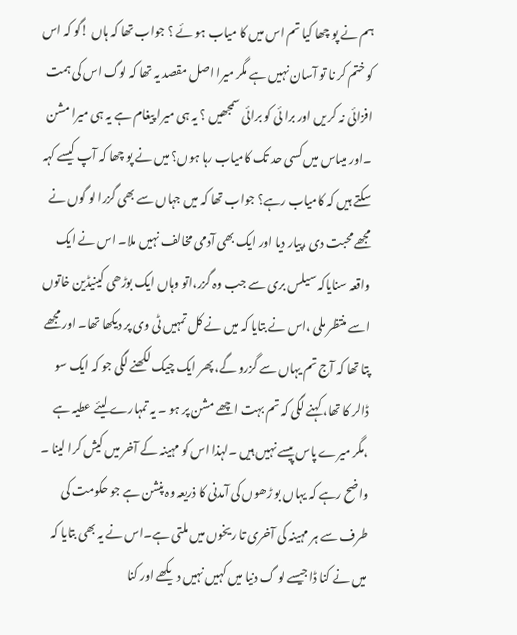ہم نے پو چھا کیا تم اس میں کا میاب ہو ئے ؟ جواب تھا کہ ہاں !گو کہ اس کو ختم کر نا تو آسان نہیں ہے مگر میرا اصل مقصد یہ تھا کہ لوگ اس کی ہمت افزائی نہ کر یں اور برا ئی کو برائی سمجھیں ؟ یہ ہی میرا پیغام ہے یہ ہی میرا مشن ۔اور میںاس میں کسی حد تک کامیاب رہا ہوں؟ میں نے پو چھا کہ آپ کیسے کہہ سکتے ہیں کہ کامیاب رہے؟ جواب تھا کہ میں جہاں سے بھی گزرا لو گوں نے مجھے محبت دی ،پیار دیا اور ایک بھی آدمی مخالف نہیں ملا۔ اس نے ایک واقعہ سنایاکہ سیلس بری سے جب وہ گزر،اتو وہاں ایک بوڑھی کینیڈین خاتوں اسے منتظر ملی ،اس نے بتایا کہ میں نے کل تمہیں ٹی وی پر دیکھا تھا۔ اور مجھے پتا تھا کہ آج تم یہاں سے گزرو گے، پھر ایک چیک لکھنے لگی جو کہ ایک سو ڈالر کا تھا، کہنے لگی کہ تم بہت اچھے مشن پر ہو ۔ یہ تمہارے لیئے عطیہ ہے ،مگر میرے پاس پیسے نہیں ہیں ۔لہذا اس کو مہینہ کے آخر میں کیش کرا لینا ۔ واضح رہے کہ یہاں بو ڑھوں کی آمدنی کا ذریعہ وہ پنشن ہے جو حکومت کی طرف سے ہر مہینہ کی آخری تا ریخوں میں ملتی ہے۔اس نے یہ بھی بتایا کہ میں نے کنا ڈا جیسے لو گ دنیا میں کہیں نہیں دیکھے اور کنا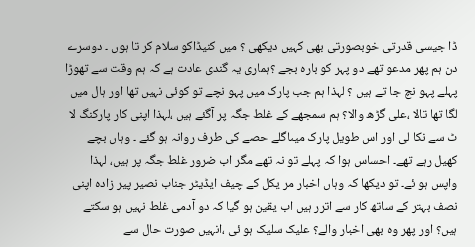ڈا جیسی قدرتی خوبصورتی بھی کہیں دیکھی ؟ میں کنیڈاکو سلام کر تا ہوں ۔ دوسرے دن ہم پھر مدعو تھے دو پہر کو بارہ بجے ؟ہماری یہ گندی عادت ہے کہ ہم وقت سے تھوڑا پہلے پہو نچ جا تے ہیں ؟ لہذا ہم جب پارک میں پہو نچے تو کوئی نہیں تھا اور ہال میں لگا تھا تالا ،علی گڑھ والا؟ ہم سمجھے کے غلط جگہ پر آگئے ہیں ،لہذا اپنی کار پارکنگ لا ٹ سے نکا لی اور اس طویل پارک میںاگلے حصے کی طرف روانہ ہو گئے ۔ وہاں بچے کھیل رہے تھے۔ احساس ہوا کہ پہلے تو نہ تھے مگر اب ضرور غلط جگہ پر ہیں، لہذا واپس ہو ئے۔ تو دیکھا کہ وہاں اخبار مر یکل کے چیف ایڈیٹر جناب نصیر پیر زادہ اپنی نصف بہتر کے ساتھ کار سے اترر ہیں اب یقین ہو گیا کہ دو آدمی غلط نہیں ہو سکتے ہیں؟ اور پھر وہ بھی اخبار والے؟ علیک سلیک ہو ئی ،انہیں صورت حال سے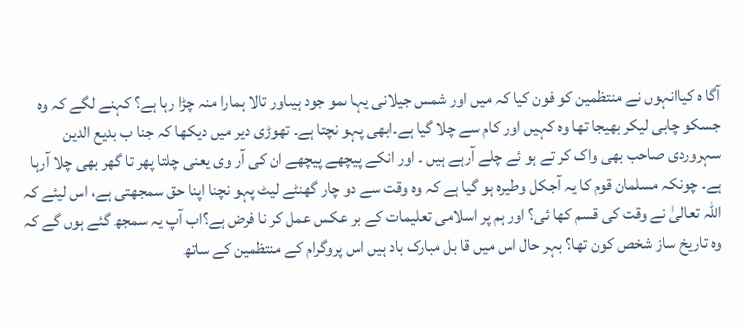آگا ہ کیاانہوں نے منتظمین کو فون کیا کہ میں اور شمس جیلانی یہا ںمو جود ہیںاور تالا ہمارا منہ چڑا رہا ہے؟ کہنے لگے کہ وہ جسکو چابی لیکر بھیجا تھا وہ کہیں اور کام سے چلا گیا ہے۔ابھی پہو نچتا ہے۔ تھوڑی دیر میں دیکھا کہ جنا ب بدیع الدین سہروردی صاحب بھی واک کر تے ہو ئے چلے آرہے ہیں ۔ اور انکے پیچھے پیچھے ان کی آر وی یعنی چلتا پھر تا گھر بھی چلا آرہا ہے۔ چونکہ مسلمان قوم کا یہ آجکل وطیرہ ہو گیا ہے کہ وہ وقت سے دو چار گھنٹے لیٹ پہو نچنا اپنا حق سمجھتی ہے، اس لیئے کہ اللہ تعالیٰ نے وقت کی قسم کھا ئی؟ اور ہم پر اسلامی تعلیمات کے بر عکس عمل کر نا فرض ہے؟اب آپ یہ سمجھ گئے ہوں گے کہ وہ تاریخ ساز شخص کون تھا؟ بہر حال اس میں قا بل مبارک باد ہیں اس پروگرام کے منتظمین کے ساتھ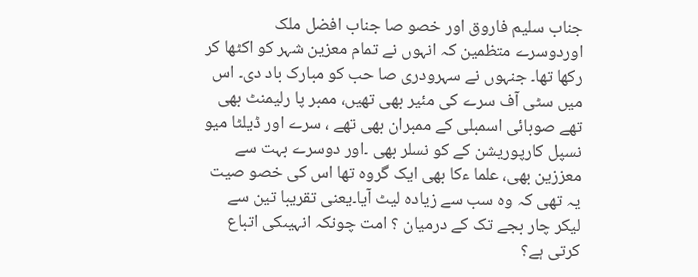جناب سلیم فاروق اور خصو صا جناب افضل ملک اوردوسرے متظمین کہ انہوں نے تمام معزین شہر کو اکٹھا کر رکھا تھا۔ جنہوں نے سہرودری صا حب کو مبارک باد دی۔ اس میں سٹی آف سرے کی مئیر بھی تھیں، ممبر پا رلیمنٹ بھی تھے صوبائی اسمبلی کے ممبران بھی تھے ، سرے اور ڈیلٹا میو نسپل کارپوریشن کے کو نسلر بھی ۔اور دوسرے بہت سے معززین بھی، علما ءکا بھی ایک گروہ تھا اس کی خصو صیت یہ تھی کہ وہ سب سے زیادہ لیٹ آیا۔یعنی تقریبا تین سے لیکر چار بجے تک کے درمیان ؟ امت چونکہ انہیںکی اتباع کرتی ہے؟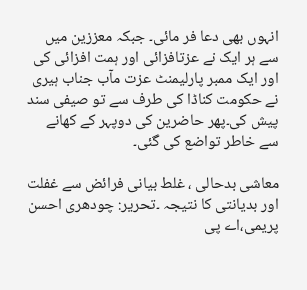انہوں بھی دعا فر مائی۔ جبکہ معززین میں سے ہر ایک نے عزتافزائی اور ہمت افزائی کی اور ایک ممبر پارلیمنٹ عزت مآب جناب ہیری نے حکومت کناڈا کی طرف سے تو صیفی سند پیش کی۔پھر حاضرین کی دوپہر کے کھانے سے خاطر تواضع کی گئی۔

معاشی بدحالی ، غلط بیانی فرائض سے غفلت اور بدیانتی کا نتیجہ ۔تحریر: چودھری احسن پریمی،اے پی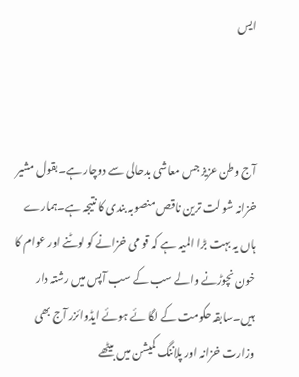ایس



آج وطن عزیز جس معاشی بدحالی سے دوچار ہے۔بقول مشیر خزانہ شو لت ترین ناقص منصوبہ بندی کا نتیجہ ہے۔ہمارے ہاں یہ بہت بڑا المیہ ہے کہ قو می خزانے کو لوٹنے اور عوام کا خون نچوڑنے والے سب کے سب آپس میں رشتہ دار ہیں۔سابقہ حکومت کے لگا ئے ہوئے ایڈوائزر آج بھی وزارت خزانہ اور پلاننگ کمیشن میں بیٹھے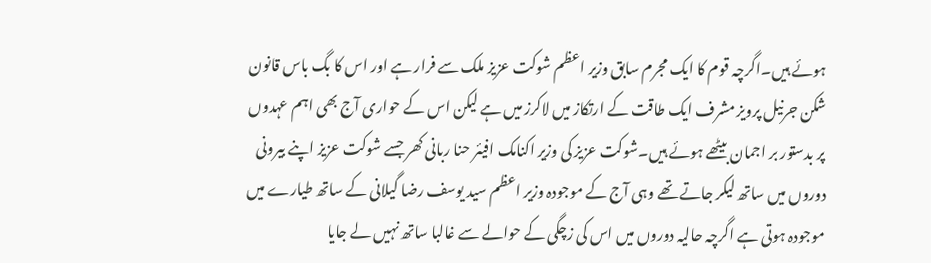ہوئے ہیں۔اگرچہ قوم کا ایک مجرم سابق وزیر اعظم شوکت عزیز ملک سے فرار ہے اور اس کا بگ باس قانون شکن جرنیل پرویز مشرف ایک طاقت کے ارتکاز میں لاکرز میں ہے لیکن اس کے حواری آج بھی اہم عہدوں پر بدستور بر اجمان بیٹھے ہوئے ہیں۔شوکت عزیز کی وزیر اکنامک افیئر حنا ربانی کھر جسے شوکت عزیز اپنے بیرونی دوروں میں ساتھ لیکر جاتے تھے وہی آج کے موجودہ وزیر اعظم سید یوسف رضا گیلانی کے ساتھ طیارے میں موجودہ ہوتی ہے اگرچہ حالیہ دوروں میں اس کی زچگی کے حوالے سے غالبا ساتھ نہیں لے جایا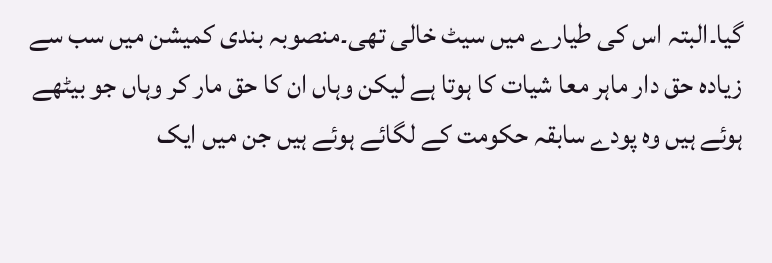گیا۔البتہ اس کی طیارے میں سیٹ خالی تھی۔منصوبہ بندی کمیشن میں سب سے زیادہ حق دار ماہر معا شیات کا ہوتا ہے لیکن وہاں ان کا حق مار کر وہاں جو بیٹھے ہوئے ہیں وہ پودے سابقہ حکومت کے لگائے ہوئے ہیں جن میں ایک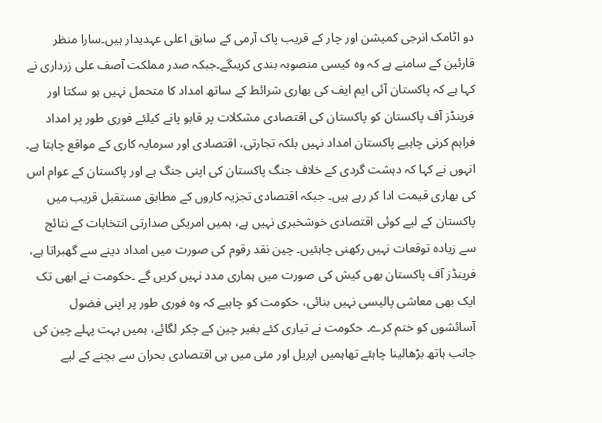دو اٹامک انرجی کمیشن اور چار کے قریب پاک آرمی کے سابق اعلی عہدیدار ہیں۔سارا منظر قارئین کے سامنے ہے کہ وہ کیسی منصوبہ بندی کریںگے۔جبکہ صدر مملکت آصف علی زرداری نے کہا ہے کہ پاکستان آئی ایم ایف کی بھاری شرائط کے ساتھ امداد کا متحمل نہیں ہو سکتا اور فرینڈز آف پاکستان کو پاکستان کی اقتصادی مشکلات پر قابو پانے کیلئے فوری طور پر امداد فراہم کرنی چاہیے پاکستان امداد نہیں بلکہ تجارتی، اقتصادی اور سرمایہ کاری کے مواقع چاہتا ہے۔ انہوں نے کہا کہ دہشت گردی کے خلاف جنگ پاکستان کی اپنی جنگ ہے اور پاکستان کے عوام اس کی بھاری قیمت ادا کر رہے ہیں۔ جبکہ اقتصادی تجزیہ کاروں کے مطابق مستقبل قریب میں پاکستان کے لیے کوئی اقتصادی خوشخبری نہیں ہے، ہمیں امریکی صدارتی انتخابات کے نتائج سے زیادہ توقعات نہیں رکھنی چاہئیں۔ چین نقد رقوم کی صورت میں امداد دینے سے گھبراتا ہے، فرینڈز آف پاکستان بھی کیش کی صورت میں ہماری مدد نہیں کریں گے ۔حکومت نے ابھی تک ایک بھی معاشی پالیسی نہیں بنائی، حکومت کو چاہیے کہ وہ فوری طور پر اپنی فضول آسائشوں کو ختم کرے۔ حکومت نے تیاری کئے بغیر چین کے چکر لگائے، ہمیں بہت پہلے چین کی جانب ہاتھ بڑھالینا چاہئے تھاہمیں اپریل اور مئی میں ہی اقتصادی بحران سے بچنے کے لیے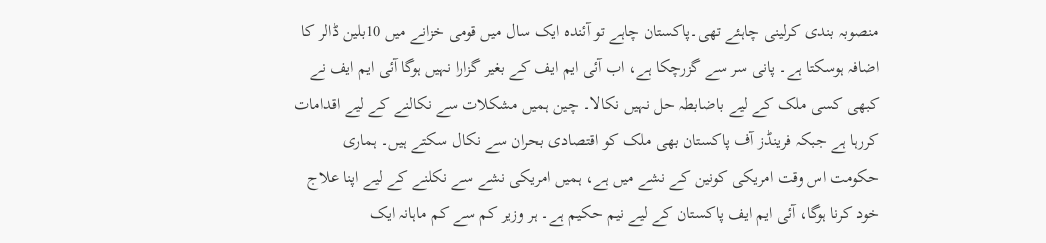منصوبہ بندی کرلینی چاہئے تھی۔پاکستان چاہے تو آئندہ ایک سال میں قومی خزانے میں 10بلین ڈالر کا اضافہ ہوسکتا ہے۔ پانی سر سے گزرچکا ہے، اب آئی ایم ایف کے بغیر گزارا نہیں ہوگا آئی ایم ایف نے کبھی کسی ملک کے لیے باضابطہ حل نہیں نکالا۔ چین ہمیں مشکلات سے نکالنے کے لیے اقدامات کررہا ہے جبکہ فرینڈز آف پاکستان بھی ملک کو اقتصادی بحران سے نکال سکتے ہیں۔ ہماری حکومت اس وقت امریکی کونین کے نشے میں ہے، ہمیں امریکی نشے سے نکلنے کے لیے اپنا علاج خود کرنا ہوگا، آئی ایم ایف پاکستان کے لیے نیم حکیم ہے۔ ہر وزیر کم سے کم ماہانہ ایک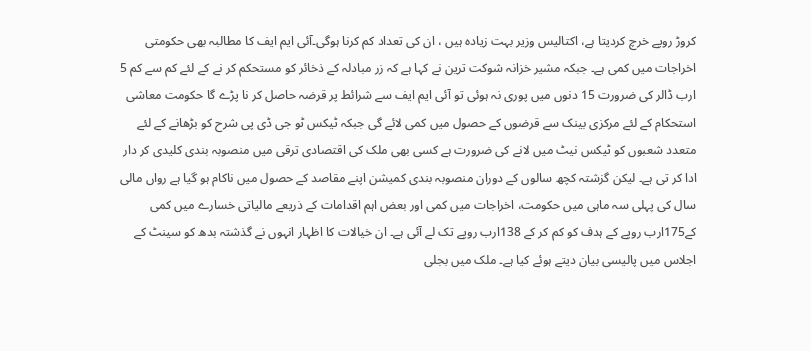کروڑ روپے خرچ کردیتا ہے، اکتالیس وزیر بہت زیادہ ہیں ، ان کی تعداد کم کرنا ہوگی۔آئی ایم ایف کا مطالبہ بھی حکومتی اخراجات میں کمی ہے۔ جبکہ مشیر خزانہ شوکت ترین نے کہا ہے کہ زر مبادلہ کے ذخائر کو مستحکم کر نے کے لئے کم سے کم 5 ارب ڈالر کی ضرورت 15 دنوں میں پوری نہ ہوئی تو آئی ایم ایف سے شرائط پر قرضہ حاصل کر نا پڑے گا حکومت معاشی استحکام کے لئے مرکزی بینک سے قرضوں کے حصول میں کمی لائے گی جبکہ ٹیکس ٹو جی ڈی پی شرح کو بڑھانے کے لئے متعدد شعبوں کو ٹیکس نیٹ میں لانے کی ضرورت ہے کسی بھی ملک کی اقتصادی ترقی میں منصوبہ بندی کلیدی کر دار ادا کر تی ہے۔ لیکن گزشتہ کچھ سالوں کے دوران منصوبہ بندی کمیشن اپنے مقاصد کے حصول میں ناکام ہو گیا ہے رواں مالی سال کی پہلی سہ ماہی میں حکومت، اخراجات میں کمی اور بعض اہم اقدامات کے ذریعے مالیاتی خسارے میں کمی کے175ارب روپے کے ہدف کو کم کر کے 138ارب روپے تک لے آئی ہے۔ ان خیالات کا اظہار انہوں نے گذشتہ بدھ کو سینٹ کے اجلاس میں پالیسی بیان دیتے ہوئے کیا ہے۔ ملک میں بجلی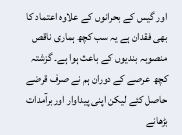اور گیس کے بحرانوں کے علاوہ اعتماد کا بھی فقدان ہے یہ سب کچھ ہماری ناقص منصوبہ بندیوں کے باعث ہوا ہے۔ گزشتہ کچھ عرصے کے دوران ہم نے صرف قرضے حاصل کئے لیکن اپنی پیداوار اوربرآمدات بڑھانے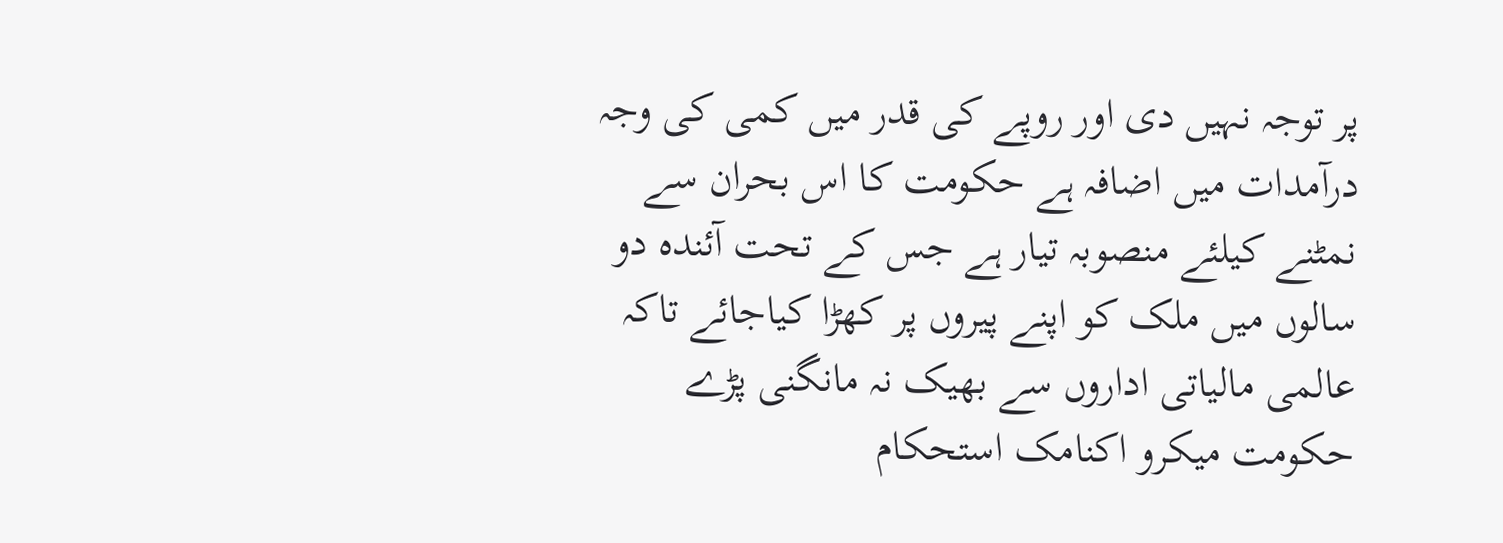پر توجہ نہیں دی اور روپے کی قدر میں کمی کی وجہ درآمدات میں اضافہ ہے حکومت کا اس بحران سے نمٹنے کیلئے منصوبہ تیار ہے جس کے تحت آئندہ دو سالوں میں ملک کو اپنے پیروں پر کھڑا کیاجائے تاکہ عالمی مالیاتی اداروں سے بھیک نہ مانگنی پڑے حکومت میکرو اکنامک استحکام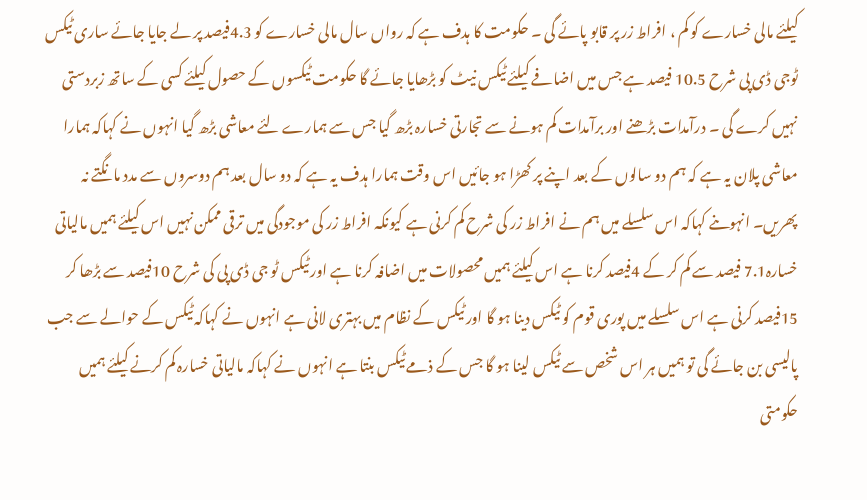کیلئے مالی خسارے کو کم ، افراط زر پر قابو پائے گی ۔ حکومت کا ہدف ہے کہ رواں سال مالی خسارے کو 4.3فیصد پر لے جایا جائے ساری ٹیکس ٹوجی ڈی پی شرح 10.5 فیصد ہے جس میں اضافے کیلئے ٹیکس نیٹ کو بڑھایا جائے گا حکومت ٹیکسوں کے حصول کیلئے کسی کے ساتھ زبردستی نہیں کرے گی ۔ درآمدات بڑھنے اور برآمدات کم ہونے سے تجارتی خسارہ بڑھ گیا جس سے ہمارے لئے معاشی بڑھ گیا انہوں نے کہاکہ ہمارا معاشی پلان یہ ہے کہ ہم دو سالوں کے بعد اپنے پر کھڑا ہو جائیں اس وقت ہمارا ہدف یہ ہے کہ دو سال بعد ہم دوسروں سے مدد مانگتے نہ پھریں۔ انہوںنے کہاکہ اس سلسلے میں ہم نے افراط زر کی شرح کم کرنی ہے کیونکہ افراط زر کی موجودگی میں ترقی ممکن نہیں اس کیلئے ہمیں مالیاتی خسارہ7.1 فیصد سے کم کر کے 4فیصد کرنا ہے اس کیلئے ہمیں محصولات میں اضافہ کرنا ہے اور ٹیکس ٹو جی ڈی پی کی شرح 10فیصد سے بڑھا کر 15فیصد کرنی ہے اس سلسلے میں پوری قوم کو ٹیکس دینا ہو گا اور ٹیکس کے نظام میں بہتری لانی ہے انہوں نے کہاکہ ٹیکس کے حوالے سے جب پالیسی بن جائے گی تو ہمیں ہر اس شخص سے ٹیکس لینا ہو گا جس کے ذمے ٹیکس بنتا ہے انہوں نے کہاکہ مالیاتی خسارہ کم کرنے کیلئے ہمیں حکومتی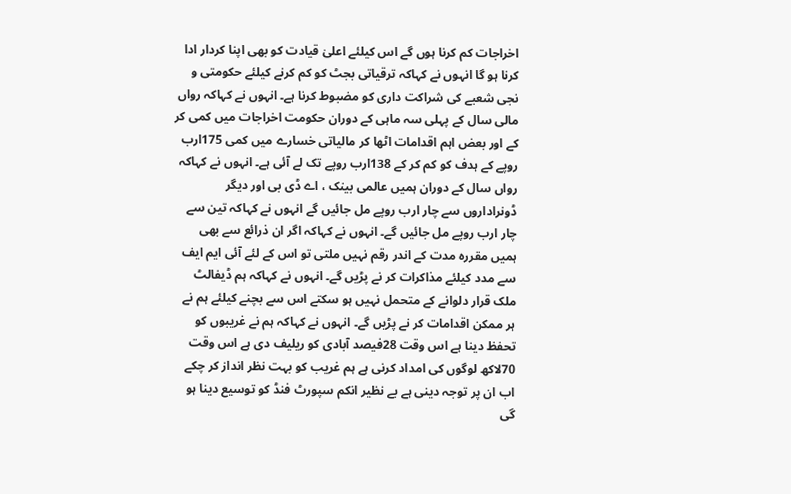اخراجات کم کرنا ہوں گے اس کیلئے اعلیٰ قیادت کو بھی اپنا کردار ادا کرنا ہو گا انہوں نے کہاکہ ترقیاتی بجٹ کو کم کرنے کیلئے حکومتی و نجی شعبے کی شراکت داری کو مضبوط کرنا ہے۔ انہوں نے کہاکہ رواں مالی سال کے پہلی سہ ماہی کے دوران حکومت اخراجات میں کمی کر کے اور بعض اہم اقدامات اٹھا کر مالیاتی خسارے میں کمی 175ارب روپے کے ہدف کو کم کر کے 138ارب روپے تک لے آئی ہے۔ انہوں نے کہاکہ رواں سال کے دوران ہمیں عالمی بینک ، اے ڈی بی اور دیگر ڈونراداروں سے چار ارب روپے مل جائیں گے انہوں نے کہاکہ تین سے چار ارب روپے مل جائیں گے۔ انہوں نے کہاکہ اگر ان ذرائع سے بھی ہمیں مقررہ مدت کے اندر رقم نہیں ملتی تو اس کے لئے آئی ایم ایف سے مدد کیلئے مذاکرات کر نے پڑیں گے۔ انہوں نے کہاکہ ہم ڈیفالٹ ملک قرار دلوانے کے متحمل نہیں ہو سکتے اس سے بچنے کیلئے ہم نے ہر ممکن اقدامات کر نے پڑیں گے۔ انہوں نے کہاکہ ہم نے غریبوں کو تحفظ دینا ہے اس وقت 28فیصد آبادی کو ریلیف دی ہے اس وقت 70لاکھ لوگوں کی امداد کرنی ہے ہم غریب کو بہت نظر انداز کر چکے اب ان پر توجہ دینی ہے بے نظیر انکم سپورٹ فنڈ کو توسیع دینا ہو گی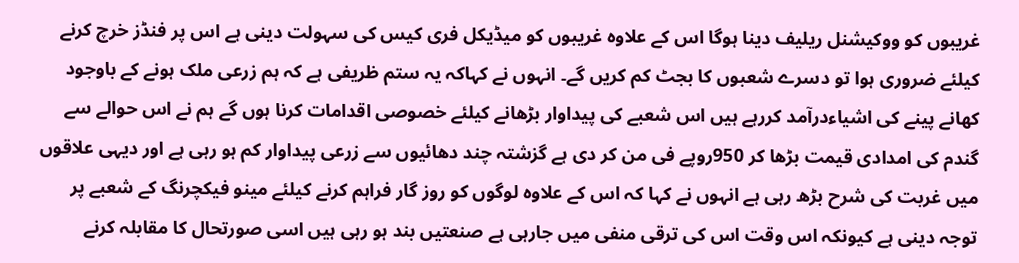غریبوں کو ووکیشنل ریلیف دینا ہوگا اس کے علاوہ غریبوں کو میڈیکل فری کیس کی سہولت دینی ہے اس پر فنڈز خرچ کرنے کیلئے ضروری ہوا تو دسرے شعبوں کا بجٹ کم کریں گے۔ انہوں نے کہاکہ یہ ستم ظریفی ہے کہ ہم زرعی ملک ہونے کے باوجود کھانے پینے کی اشیاءدرآمد کررہے ہیں اس شعبے کی پیداوار بڑھانے کیلئے خصوصی اقدامات کرنا ہوں گے ہم نے اس حوالے سے گندم کی امدادی قیمت بڑھا کر 950روپے فی من کر دی ہے گزشتہ چند دھائیوں سے زرعی پیداوار کم ہو رہی ہے اور دیہی علاقوں میں غربت کی شرح بڑھ رہی ہے انہوں نے کہا کہ اس کے علاوہ لوگوں کو روز گار فراہم کرنے کیلئے مینو فیکچرنگ کے شعبے پر توجہ دینی ہے کیونکہ اس وقت اس کی ترقی منفی میں جارہی ہے صنعتیں بند ہو رہی ہیں اسی صورتحال کا مقابلہ کرنے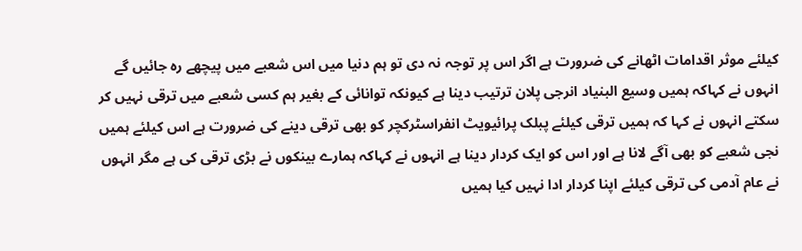کیلئے موثر اقدامات اٹھانے کی ضرورت ہے اگر اس پر توجہ نہ دی تو ہم دنیا میں اس شعبے میں پیچھے رہ جائیں گے انہوں نے کہاکہ ہمیں وسیع البنیاد انرجی پلان ترتیب دینا ہے کیونکہ توانائی کے بغیر ہم کسی شعبے میں ترقی نہیں کر سکتے انہوں نے کہا کہ ہمیں ترقی کیلئے پبلک پرائیویٹ انفراسٹرکچر کو بھی ترقی دینے کی ضرورت ہے اس کیلئے ہمیں نجی شعبے کو بھی آگے لانا ہے اور اس کو ایک کردار دینا ہے انہوں نے کہاکہ ہمارے بینکوں نے بڑی ترقی کی ہے مگر انہوں نے عام آدمی کی ترقی کیلئے اپنا کردار ادا نہیں کیا ہمیں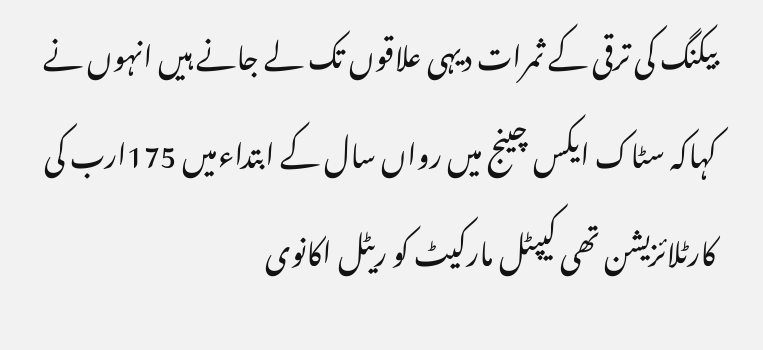بیکنگ کی ترقی کے ثمرات دیہی علاقوں تک لے جانے ہیں انہوں نے کہاکہ سٹاک ایکس چینج میں رواں سال کے ابتداءمیں 175ارب کی کارٹلائزیشن تھی کیپٹل مارکیٹ کو ریٹل اکانوی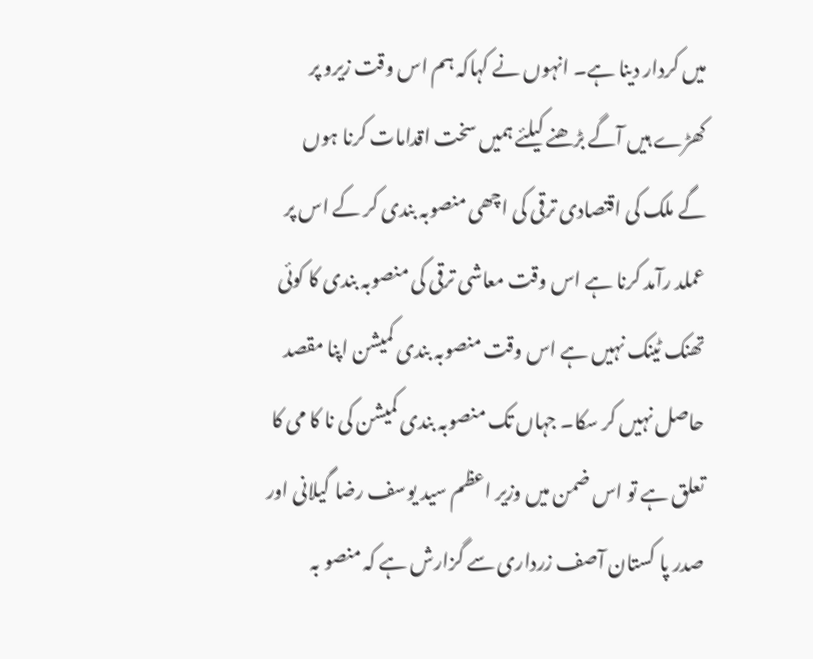میں کردار دینا ہے۔ انہوں نے کہاکہ ہم اس وقت زیرو پر کھڑے ہیں آگے بڑھنے کیلئے ہمیں سخت اقدامات کرنا ہوں گے ملک کی اقتصادی ترقی کی اچھی منصوبہ بندی کر کے اس پر عملد رآمد کرنا ہے اس وقت معاشی ترقی کی منصوبہ بندی کا کوئی تھنک ٹینک نہیں ہے اس وقت منصوبہ بندی کمیشن اپنا مقصد حاصل نہیں کر سکا۔ جہاں تک منصوبہ بندی کمیشن کی نا کا می کا تعلق ہے تو اس ضمن میں وزیر اعظم سید یوسف رضا گیلانی اور صدر پا کستان آصف زرداری سے گزارش ہے کہ منصو بہ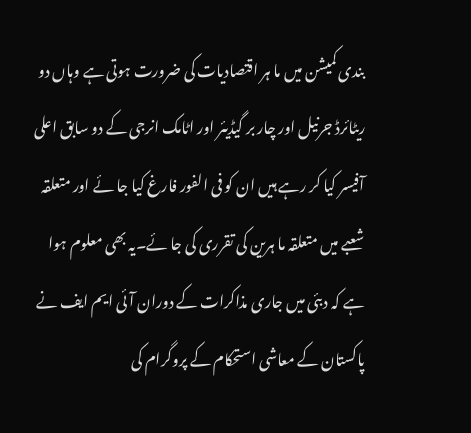بندی کمیشن میں ما ہر اقتصادیات کی ضرورت ہوتی ہے وہاں دو ریٹائرڈ جرنیل اور چار بر گیڈیئر اور اٹامک انرجی کے دو سابق اعلی آفیسر کیا کر رہے ہیں ان کو فی الفور فارغ کیا جا ئے اور متعلقہ شعبے میں متعلقہ ما ہرین کی تقرری کی جا ئے۔یہ بھی معلوم ہوا ہے کہ دبئی میں جاری مذاکرات کے دوران آئی ایم ایف نے پاکستان کے معاشی استحکام کے پروگرام کی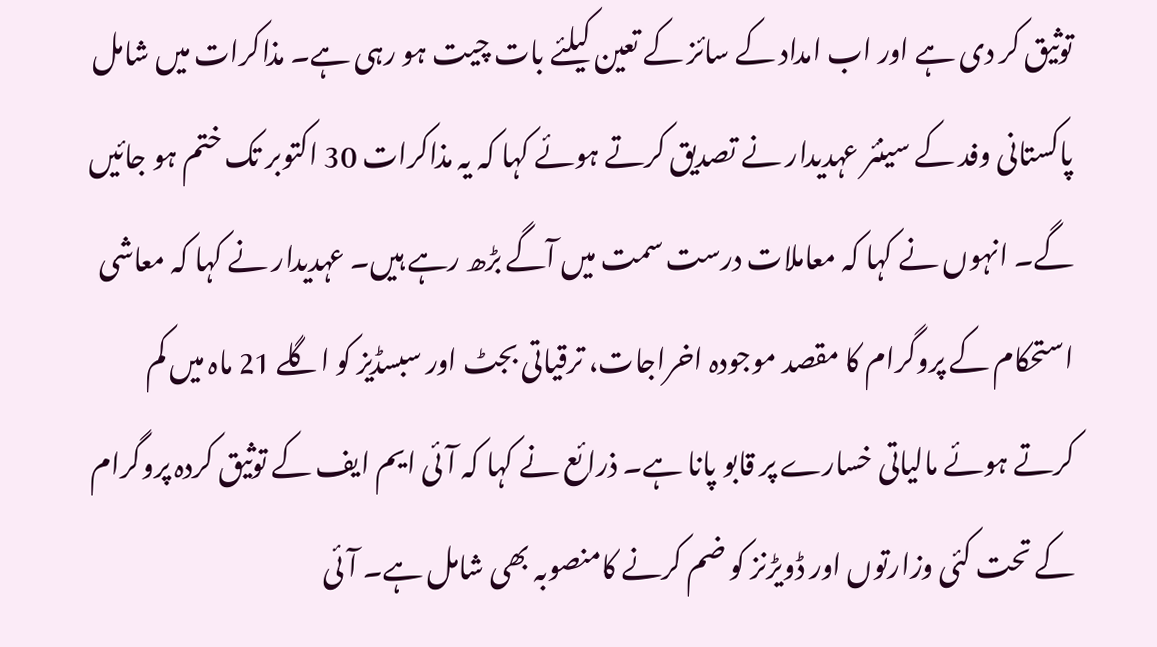توثیق کر دی ہے اور اب امداد کے سائز کے تعین کیلئے بات چیت ہو رہی ہے۔ مذاکرات میں شامل پاکستانی وفد کے سینئر عہدیدار نے تصدیق کرتے ہوئے کہا کہ یہ مذاکرات 30 اکتوبر تک ختم ہو جائیں گے۔ انہوں نے کہا کہ معاملات درست سمت میں آگے بڑھ رہے ہیں۔ عہدیدار نے کہا کہ معاشی استحکام کے پروگرام کا مقصد موجودہ اخراجات، ترقیاتی بجٹ اور سبسڈیز کو اگلے 21 ماہ میں کم کرتے ہوئے مالیاتی خسارے پر قابو پانا ہے۔ ذرائع نے کہا کہ آئی ایم ایف کے توثیق کردہ پروگرام کے تحت کئی وزارتوں اور ڈویڑنز کو ضم کرنے کامنصوبہ بھی شامل ہے۔ آئی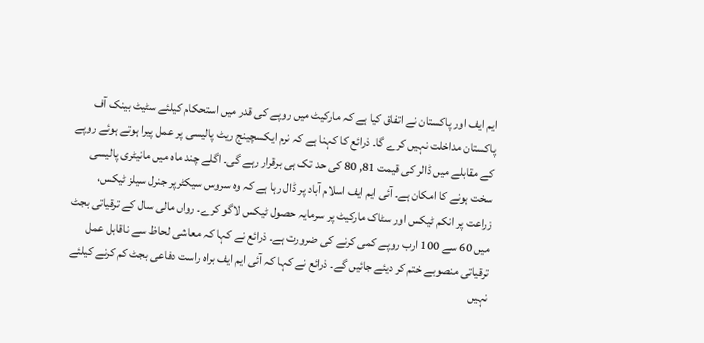ایم ایف اور پاکستان نے اتفاق کیا ہے کہ مارکیٹ میں روپے کی قدر میں استحکام کیلئے سٹیٹ بینک آف پاکستان مداخلت نہیں کرے گا۔ ذرائع کا کہنا ہے کہ نرم ایکسچینج ریٹ پالیسی پر عمل پیرا ہوتے ہوئے روپے کے مقابلے میں ڈالر کی قیمت 81, 80 کی حد تک ہی برقرار رہے گی۔ اگلے چند ماہ میں مانیٹری پالیسی سخت ہونے کا امکان ہے۔ آئی ایم ایف اسلام آباد پر ڈال رہا ہے کہ وہ سروس سیکٹرپر جنرل سیلز ٹیکس، زراعت پر انکم ٹیکس اور سٹاک مارکیٹ پر سرمایہ حصول ٹیکس لاگو کرے۔ رواں مالی سال کے ترقیاتی بجٹ میں 60 سے 100 ارب روپے کمی کرنے کی ضرورت ہے۔ ذرائع نے کہا کہ معاشی لحاظ سے ناقابل عمل ترقیاتی منصوبے ختم کر دیئے جائیں گے۔ ذرائع نے کہا کہ آئی ایم ایف براہ راست دفاعی بجٹ کم کرنے کیلئے نہیں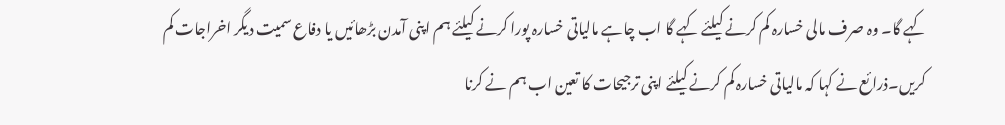کہے گا۔ وہ صرف مالی خسارہ کم کرنے کیلئے کہے گا اب چاہے مالیاتی خسارہ پورا کرنے کیلئے ہم اپنی آمدن بڑھائیں یا دفاع سمیت دیگر اخراجات کم کریں۔ذرائع نے کہا کہ مالیاتی خسارہ کم کرنے کیلئے اپنی ترجیحات کا تعین اب ہم نے کرنا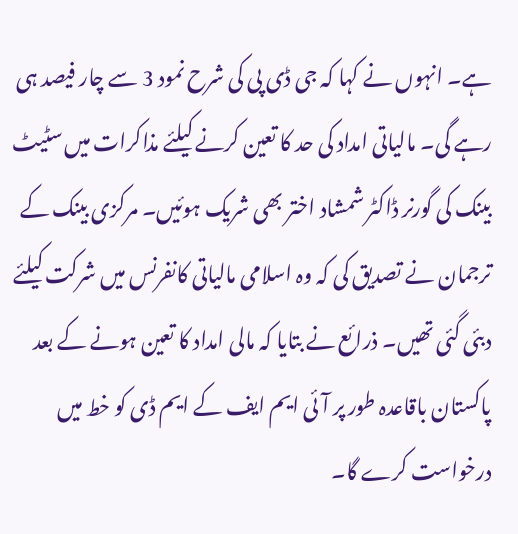ہے۔ انہوں نے کہا کہ جی ڈی پی کی شرح نمود 3 سے چار فیصد ہی رہے گی۔ مالیاتی امداد کی حد کا تعین کرنے کیلئے مذاکرات میں سٹیٹ بینک کی گورنر ڈاکٹر شمشاد اختر بھی شریک ہوئیں۔ مرکزی بینک کے ترجمان نے تصدیق کی کہ وہ اسلامی مالیاتی کانفرنس میں شرکت کیلئے دبئی گئی تھیں۔ ذرائع نے بتایا کہ مالی امداد کا تعین ہونے کے بعد پاکستان باقاعدہ طور پر آئی ایم ایف کے ایم ڈی کو خط میں درخواست کرے گا۔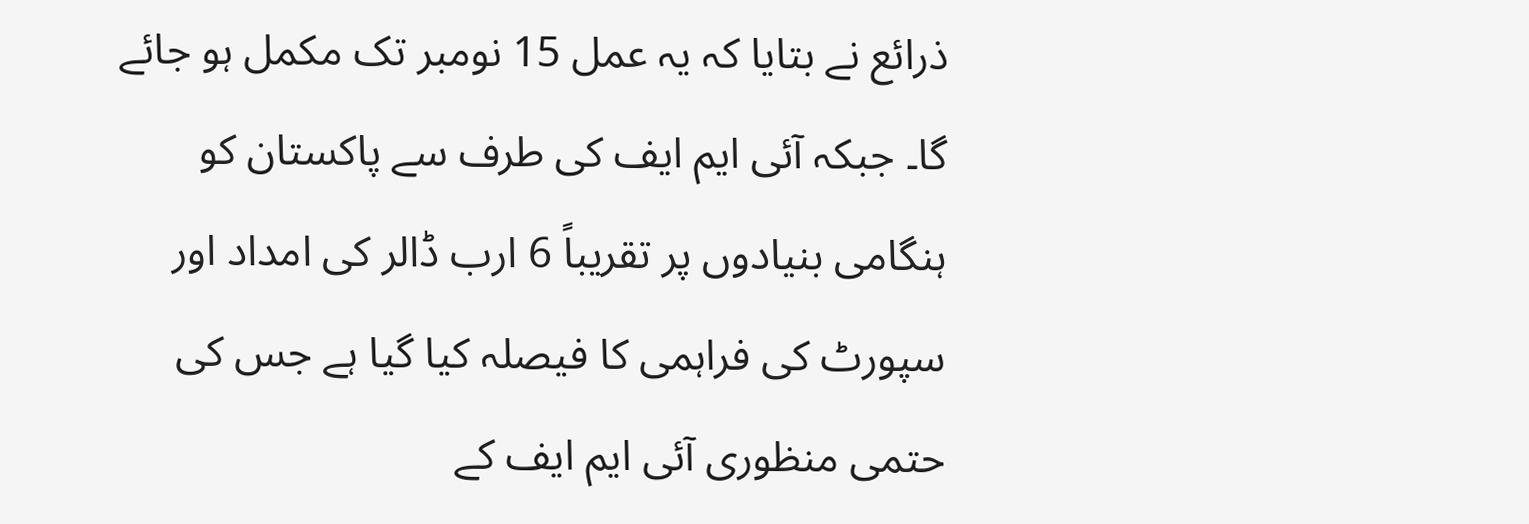ذرائع نے بتایا کہ یہ عمل 15 نومبر تک مکمل ہو جائے گا۔ جبکہ آئی ایم ایف کی طرف سے پاکستان کو ہنگامی بنیادوں پر تقریباً 6 ارب ڈالر کی امداد اور سپورٹ کی فراہمی کا فیصلہ کیا گیا ہے جس کی حتمی منظوری آئی ایم ایف کے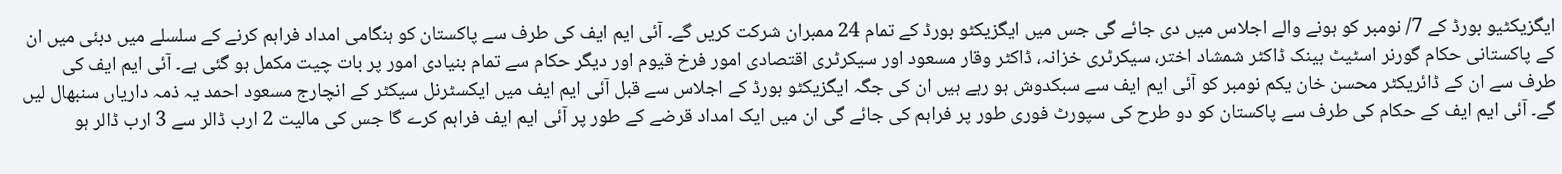ایگزیکٹیو بورڈ کے 7/ نومبر کو ہونے والے اجلاس میں دی جائے گی جس میں ایگزیکٹو بورڈ کے تمام 24 ممبران شرکت کریں گے۔ آئی ایم ایف کی طرف سے پاکستان کو ہنگامی امداد فراہم کرنے کے سلسلے میں دبئی میں ان کے پاکستانی حکام گورنر اسٹیٹ بینک ڈاکٹر شمشاد اختر، سیکرٹری خزانہ، ڈاکٹر وقار مسعود اور سیکرٹری اقتصادی امور فرخ قیوم اور دیگر حکام سے تمام بنیادی امور پر بات چیت مکمل ہو گئی ہے۔ آئی ایم ایف کی طرف سے ان کے ڈائریکٹر محسن خان یکم نومبر کو آئی ایم ایف سے سبکدوش ہو رہے ہیں ان کی جگہ ایگزیکٹو بورڈ کے اجلاس سے قبل آئی ایم ایف میں ایکسٹرنل سیکٹر کے انچارج مسعود احمد یہ ذمہ داریاں سنبھال لیں گے۔ آئی ایم ایف کے حکام کی طرف سے پاکستان کو دو طرح کی سپورٹ فوری طور پر فراہم کی جائے گی ان میں ایک امداد قرضے کے طور پر آئی ایم ایف فراہم کرے گا جس کی مالیت 2 ارب ڈالر سے 3 ارب ڈالر ہو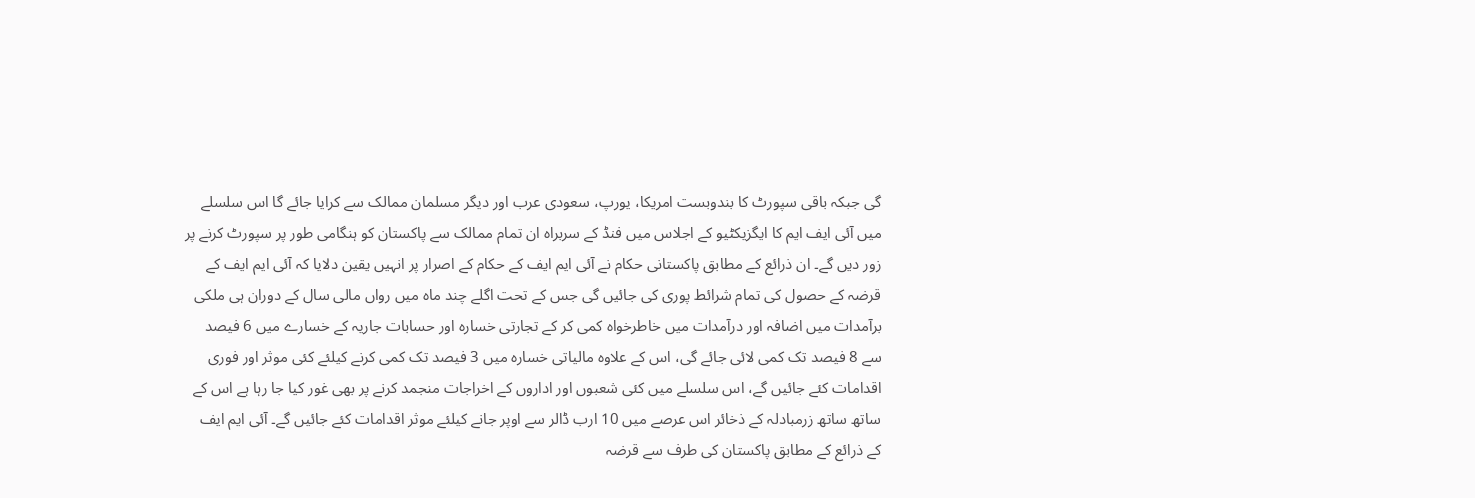گی جبکہ باقی سپورٹ کا بندوبست امریکا، یورپ، سعودی عرب اور دیگر مسلمان ممالک سے کرایا جائے گا اس سلسلے میں آئی ایف ایم کا ایگزیکٹیو کے اجلاس میں فنڈ کے سربراہ ان تمام ممالک سے پاکستان کو ہنگامی طور پر سپورٹ کرنے پر زور دیں گے۔ ان ذرائع کے مطابق پاکستانی حکام نے آئی ایم ایف کے حکام کے اصرار پر انہیں یقین دلایا کہ آئی ایم ایف کے قرضہ کے حصول کی تمام شرائط پوری کی جائیں گی جس کے تحت اگلے چند ماہ میں رواں مالی سال کے دوران ہی ملکی برآمدات میں اضافہ اور درآمدات میں خاطرخواہ کمی کر کے تجارتی خسارہ اور حسابات جاریہ کے خسارے میں 6 فیصد سے 8 فیصد تک کمی لائی جائے گی، اس کے علاوہ مالیاتی خسارہ میں 3 فیصد تک کمی کرنے کیلئے کئی موثر اور فوری اقدامات کئے جائیں گے، اس سلسلے میں کئی شعبوں اور اداروں کے اخراجات منجمد کرنے پر بھی غور کیا جا رہا ہے اس کے ساتھ ساتھ زرمبادلہ کے ذخائر اس عرصے میں 10 ارب ڈالر سے اوپر جانے کیلئے موثر اقدامات کئے جائیں گے۔ آئی ایم ایف کے ذرائع کے مطابق پاکستان کی طرف سے قرضہ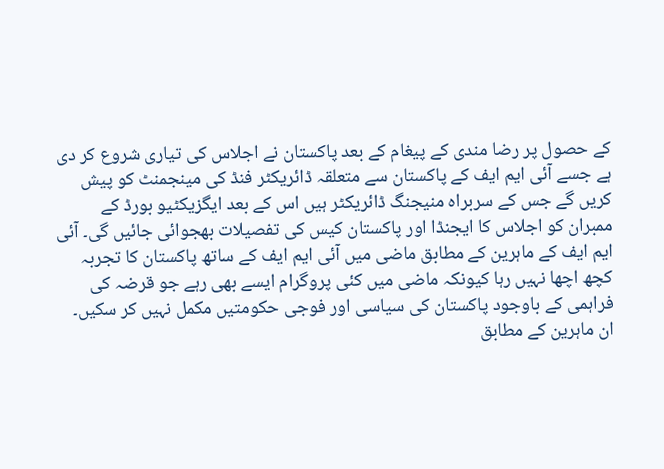کے حصول پر رضا مندی کے پیغام کے بعد پاکستان نے اجلاس کی تیاری شروع کر دی ہے جسے آئی ایم ایف کے پاکستان سے متعلقہ ڈائریکٹر فنڈ کی مینجمنٹ کو پیش کریں گے جس کے سربراہ منیجنگ ڈائریکٹر ہیں اس کے بعد ایگزیکٹیو بورڈ کے ممبران کو اجلاس کا ایجنڈا اور پاکستان کیس کی تفصیلات بھجوائی جائیں گی۔ آئی ایم ایف کے ماہرین کے مطابق ماضی میں آئی ایم ایف کے ساتھ پاکستان کا تجربہ کچھ اچھا نہیں رہا کیونکہ ماضی میں کئی پروگرام ایسے بھی رہے جو قرضہ کی فراہمی کے باوجود پاکستان کی سیاسی اور فوجی حکومتیں مکمل نہیں کر سکیں۔ ان ماہرین کے مطابق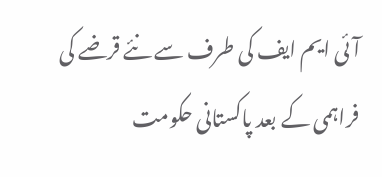آئی ایم ایف کی طرف سے نئے قرضے کی فراہمی کے بعد پاکستانی حکومت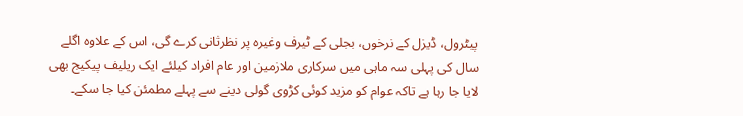پیٹرول، ڈیزل کے نرخوں، بجلی کے ٹیرف وغیرہ پر نظرثانی کرے گی، اس کے علاوہ اگلے سال کی پہلی سہ ماہی میں سرکاری ملازمین اور عام افراد کیلئے ایک ریلیف پیکیج بھی لایا جا رہا ہے تاکہ عوام کو مزید کوئی کڑوی گولی دینے سے پہلے مطمئن کیا جا سکے۔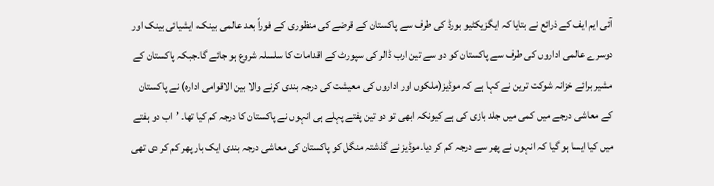آئی ایم ایف کے ذرائع نے بتایا کہ ایگزیکٹیو بورڈ کی طرف سے پاکستان کے قرضے کی منظوری کے فوراً بعد عالمی بینک، ایشیائی بینک اور دوسرے عالمی اداروں کی طرف سے پاکستان کو دو سے تین ارب ڈالر کی سپورٹ کے اقدامات کا سلسلہ شروع ہو جائے گا۔جبکہ پاکستان کے مشیر برائے خزانہ شوکت ترین نے کہا ہے کہ موڈیز(ملکوں اور اداروں کی معیشت کی درجہ بندی کرنے والا بین الاقوامی ادارہ) نے پاکستان کے معاشی درجے میں کمی میں جلد بازی کی ہے کیونکہ ابھی تو دو تین پفتے پہلے ہی انہوں نے پاکستان کا درجہ کم کیا تھا۔ ’اب دو ہفتے میں کیا ایسا ہو گیا کہ انہوں نے پھر سے درجہ کم کر دیا۔موڈیز نے گذشتہ منگل کو پاکستان کی معاشی درجہ بندی ایک بار پھر کم کر دی تھی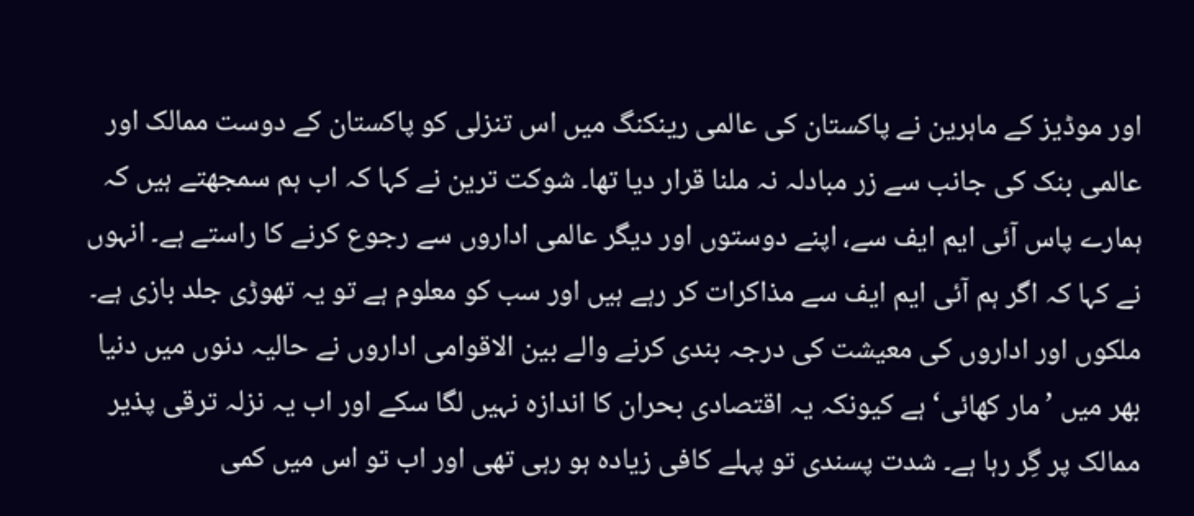اور موڈیز کے ماہرین نے پاکستان کی عالمی رینکنگ میں اس تنزلی کو پاکستان کے دوست ممالک اور عالمی بنک کی جانب سے زر مبادلہ نہ ملنا قرار دیا تھا۔ شوکت ترین نے کہا کہ اب ہم سمجھتے ہیں کہ ہمارے پاس آئی ایم ایف سے، اپنے دوستوں اور دیگر عالمی اداروں سے رجوع کرنے کا راستے ہے۔ انہوں نے کہا کہ اگر ہم آئی ایم ایف سے مذاکرات کر رہے ہیں اور سب کو معلوم ہے تو یہ تھوڑی جلد بازی ہے۔ ملکوں اور اداروں کی معیشت کی درجہ بندی کرنے والے بین الاقوامی اداروں نے حالیہ دنوں میں دنیا بھر میں ’مار کھائی‘ ہے کیونکہ یہ اقتصادی بحران کا اندازہ نہیں لگا سکے اور اب یہ نزلہ ترقی پذیر ممالک پر گِر رہا ہے۔ شدت پسندی تو پہلے کافی زیادہ ہو رہی تھی اور اب تو اس میں کمی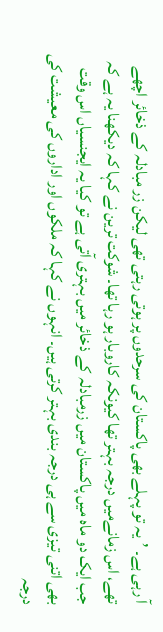آ رہی ہے۔ ’یہ تو پہلے بھی پاکستان کی سرحدوں پر ہوتی رہتی تھی لیکن زر مبادلہ کے ذخائر اچھے تھے، اس زمانےمیں درجہ بہتر تھا کیونکہ کاروبار ہو رہا تھا۔ شوکت ترین نے کہا کہ دیکھنا یہ ہے کہ جب ایک دو ماہ میں پاکستان میں زرمبادلہ کے ذخائر میں بہتری آتی ہے تو کیا یہ ایجنسیاں اس وقت بھی اتنی تیزی سے ہی درجہ بندی بہتر کرتی ہیں۔ انہوں نے کہا کہ ملکوں اور اداروں کی معیشت کی درجہ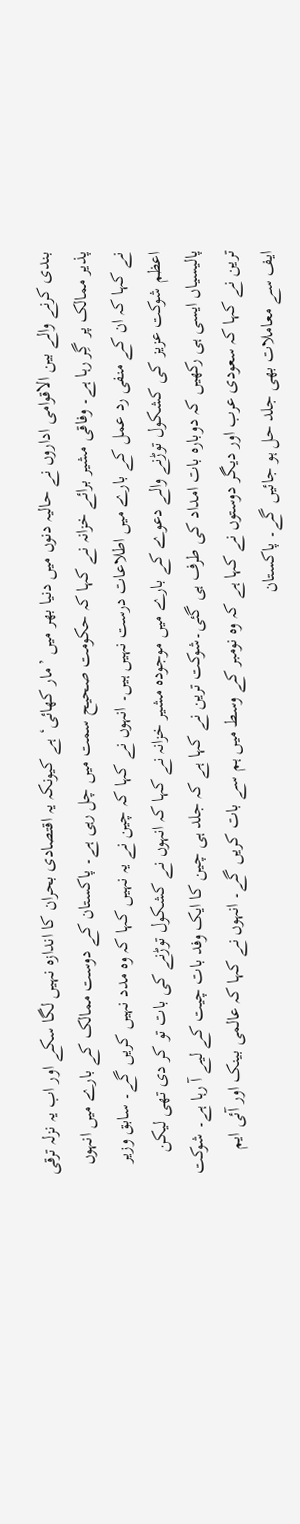بندی کرنے والے بین الاقوامی اداروں نے حالیہ دنوں میں دنیا بھر میں ’مار کھائی‘ ہے کیونکہ یہ اقتصادی بحران کا اندازہ نہیں لگا سکے اور اب یہ نزلہ ترقی پذیر ممالک پر گِر رہا ہے۔ وفاقی مشیر برائے خزانہ نے کہا کہ حکومت صحیح سمت میں چل رہی ہے۔ پاکستان کے دوست ممالک کے بارے میں انہوں نے کہا کہ ان کے منفی رد عمل کے بارے میں اطلاعات درست نہیں ہیں۔ انہوں نے کہا کہ چین نے یہ نہیں کہا کہ وہ مدد نہیں کریں گے۔ سابق وزیر اعظم شوکت عزیز کی کشکول توڑنے والے دعوے کے بارے میں موجودہ مشیر خزانہ نے کہا کہ انہوں نے کشکول توڑنے کی بات تو کر دی تھی لیکن پالیسیاں ایسی ہی رکھیں کہ دوبارہ بات امداد کی طرف ہی گئی۔شوکت ترین نے کہا ہے کہ جلد ہی چین کا ایک وفد بات چیت کے لیے آ رہا ہے۔ شوکت ترین نے کہا کہ سعودی عرب اور دیگر دوستوں نے کہا ہے کہ وہ نومبر کے وسط میں ہم سے بات کریں گے۔ انہوں نے کہا کہ عالمی بینک اور آئی ایم ایف سے معاملات بھی جلد حل ہو جائیں گے۔ پاکستان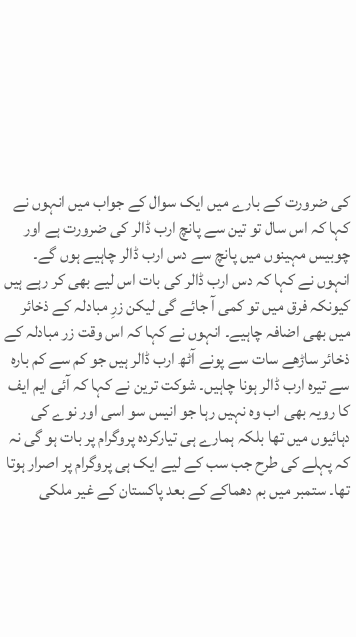کی ضرورت کے بارے میں ایک سوال کے جواب میں انہوں نے کہا کہ اس سال تو تین سے پانچ ارب ڈالر کی ضرورت ہے اور چوبیس مہینوں میں پانچ سے دس ارب ڈالر چاہیے ہوں گے۔ انہوں نے کہا کہ دس ارب ڈالر کی بات اس لیے بھی کر رہے ہیں کیونکہ فرق میں تو کمی آ جائے گی لیکن زرِ مبادلہ کے ذخائر میں بھی اضافہ چاہیے۔ انہوں نے کہا کہ اس وقت زر مبادلہ کے ذخائر ساڑھے سات سے پونے آٹھ ارب ڈالر ہیں جو کم سے کم بارہ سے تیرہ ارب ڈالر ہونا چاہیں۔ شوکت ترین نے کہا کہ آئی ایم ایف کا رویہ بھی اب وہ نہیں رہا جو انیس سو اسی اور نوے کی دہائیوں میں تھا بلکہ ہمارے ہی تیارکردہ پروگرام پر بات ہو گی نہ کہ پہلے کی طرح جب سب کے لیے ایک ہی پروگرام پر اصرار ہوتا تھا۔ ستمبر میں بم دھماکے کے بعد پاکستان کے غیر ملکی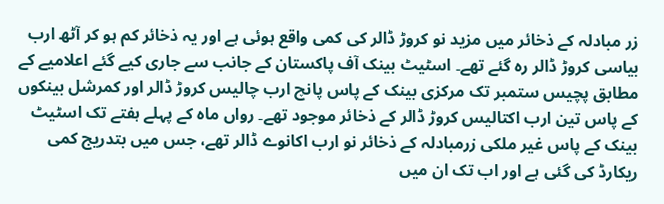زر مبادلہ کے ذخائر میں مزید نو کروڑ ڈالر کی کمی واقع ہوئی ہے اور یہ ذخائر کم ہو کر آٹھ ارب بیاسی کروڑ ڈالر رہ گئے تھے۔ اسٹیٹ بینک آف پاکستان کے جانب سے جاری کیے گئے اعلامیے کے مطابق پچیس ستمبر تک مرکزی بینک کے پاس پانچ ارب چالیس کروڑ ڈالر اور کمرشل بینکوں کے پاس تین ارب اکتالیس کروڑ ڈالر کے ذخائر موجود تھے۔ رواں ماہ کے پہلے ہفتے تک اسٹیٹ بینک کے پاس غیر ملکی زرمبادلہ کے ذخائر نو ارب اکانوے ڈالر تھے، جس میں بتدریج کمی ریکارڈ کی گئی ہے اور اب تک ان میں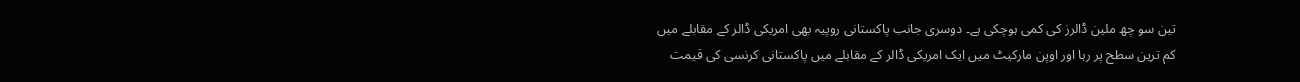تین سو چھ ملین ڈالرز کی کمی ہوچکی ہے۔ دوسری جانب پاکستانی روپیہ بھی امریکی ڈالر کے مقابلے میں کم ترین سطح پر رہا اور اوپن مارکیٹ میں ایک امریکی ڈالر کے مقابلے میں پاکستانی کرنسی کی قیمت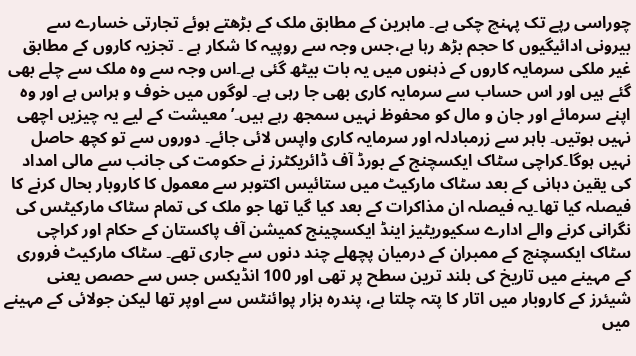چوراسی رپے تک پہنچ چکی ہے۔ ماہرین کے مطابق ملک کے بڑھتے ہوئے تجارتی خسارے سے بیرونی ادائیگیوں کا حجم بڑھ رہا ہے،جس وجہ سے روپیہ کا شکار ہے ۔ تجزیہ کاروں کے مطابق غیر ملکی سرمایہ کاروں کے ذہنوں میں یہ بات بیٹھ گئی ہے۔اس وجہ سے وہ ملک سے چلے بھی گئے ہیں اور اس حساب سے سرمایہ کاری بھی جا رہی ہے۔ لوگوں میں خوف و ہراس ہے اور وہ اپنے سرمائے اور جان و مال کو محفوظ نہیں سمجھ رہے ہیں۔’معیشت کے لیے یہ چیزیں اچھی نہیں ہوتیں۔ باہر سے زرمبادلہ اور سرمایہ کاری واپس لائی جائے۔ دوروں سے تو کچھ حاصل نہیں ہوگا۔کراچی سٹاک ایکسچنج کے بورڈ آف ڈائریکٹرز نے حکومت کی جانب سے مالی امداد کی یقین دہانی کے بعد سٹاک مارکیٹ میں ستائیس اکتوبر سے معمول کا کاروبار بحال کرنے کا فیصلہ کیا تھا۔یہ فیصلہ ان مذاکرات کے بعد کیا گیا تھا جو ملک کی تمام سٹاک مارکیٹس کی نگرانی کرنے والے ادارے سکیوریٹیز اینڈ ایکسچینج کمیشن آف پاکستان کے حکام اور کراچی سٹاک ایکسچنج کے ممبران کے درمیان پچھلے چند دنوں سے جاری تھے۔ سٹاک مارکیٹ فروری کے مہینے میں تاریخ کی بلند ترین سطح پر تھی اور 100 انڈیکس جس سے حصص یعنی شیئرز کے کاروبار میں اتار کا پتہ چلتا ہے، پندرہ ہزار پوائنٹس سے اوپر تھا لیکن جولائی کے مہینے میں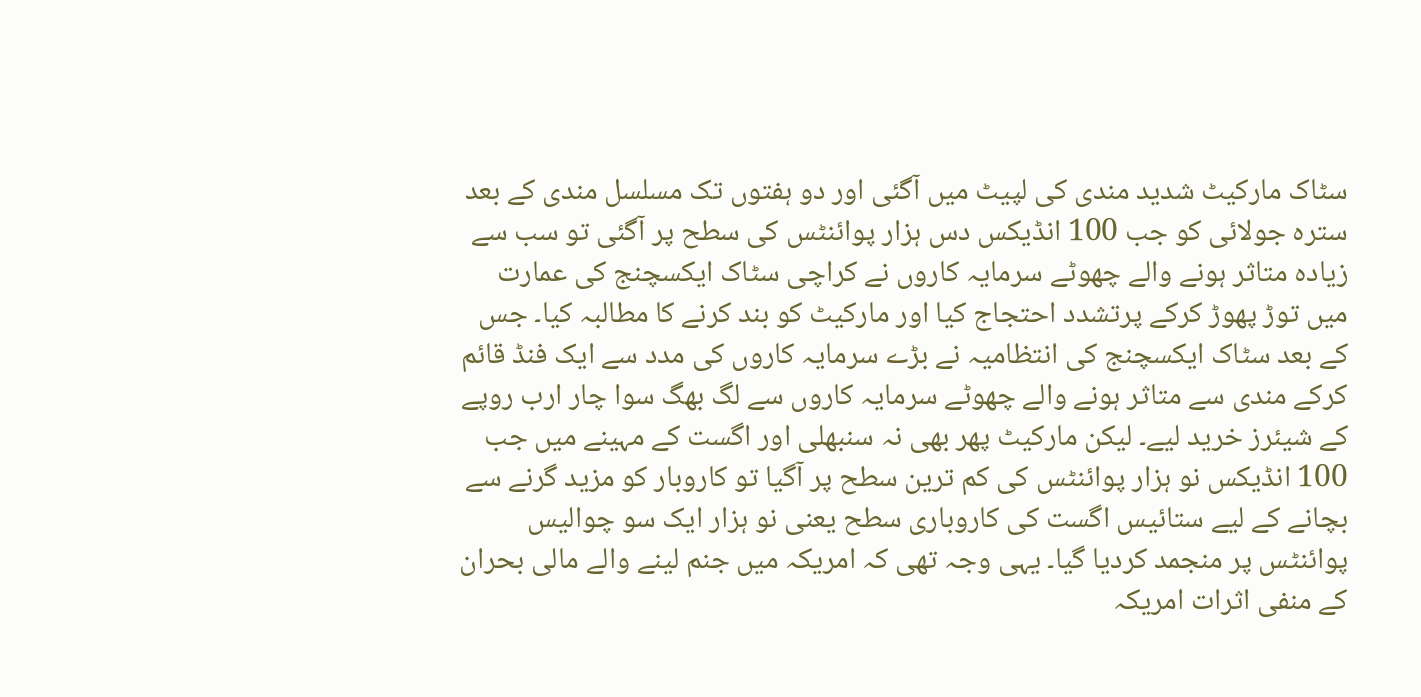سٹاک مارکیٹ شدید مندی کی لپیٹ میں آگئی اور دو ہفتوں تک مسلسل مندی کے بعد سترہ جولائی کو جب 100 انڈیکس دس ہزار پوائنٹس کی سطح پر آگئی تو سب سے زیادہ متاثر ہونے والے چھوٹے سرمایہ کاروں نے کراچی سٹاک ایکسچنج کی عمارت میں توڑ پھوڑ کرکے پرتشدد احتجاج کیا اور مارکیٹ کو بند کرنے کا مطالبہ کیا۔ جس کے بعد سٹاک ایکسچنج کی انتظامیہ نے بڑے سرمایہ کاروں کی مدد سے ایک فنڈ قائم کرکے مندی سے متاثر ہونے والے چھوٹے سرمایہ کاروں سے لگ بھگ سوا چار ارب روپے کے شیئرز خرید لیے۔ لیکن مارکیٹ پھر بھی نہ سنبھلی اور اگست کے مہینے میں جب 100 انڈیکس نو ہزار پوائنٹس کی کم ترین سطح پر آگیا تو کاروبار کو مزید گرنے سے بچانے کے لیے ستائیس اگست کی کاروباری سطح یعنی نو ہزار ایک سو چوالیس پوائنٹس پر منجمد کردیا گیا۔ یہی وجہ تھی کہ امریکہ میں جنم لینے والے مالی بحران کے منفی اثرات امریکہ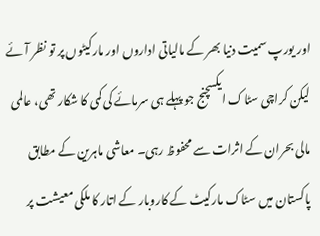اور یورپ سمیت دنیا بھر کے مالیاتی اداروں اور مارکیٹوں پر تو نظر آئے لیکن کراچی سٹاک ایکسچنج جو پہلے ہی سرمائے کی کمی کا شکار تھی، عالمی مالی بحران کے اثرات سے محفوظ رہی۔ معاشی ماہرین کے مطابق پاکستان میں سٹاک مارکیٹ کے کاروبار کے اتار کا ملکی معیشت پر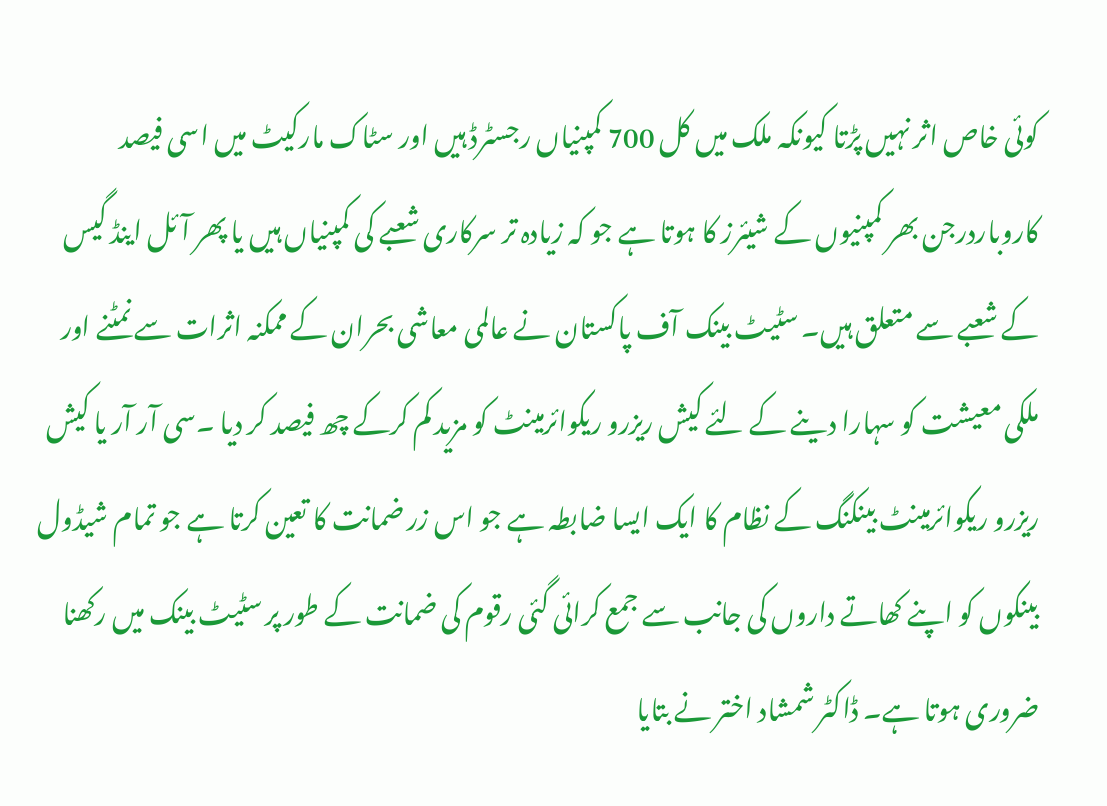کوئی خاص اثر نہیں پڑتا کیونکہ ملک میں کل 700 کمپنیاں رجسٹرڈ ہیں اور سٹاک مارکیٹ میں اسی فیصد کاروباردرجن بھر کمپنیوں کے شیئرز کا ہوتا ہے جو کہ زیادہ تر سرکاری شعبے کی کمپنیاں ہیں یا پھر آئل اینڈ گیس کے شعبے سے متعلق ہیں۔ سٹیٹ بینک آف پاکستان نے عالمی معاشی بحران کے ممکنہ اثرات سے نمٹنے اور ملکی معیشت کو سہارا دینے کے لئے کیش ریزرو ریکوائرمینٹ کو مزید کم کرکے چھ فیصد کر دیا ۔سی آر آر یا کیش ریزرو ریکوائرمینٹ بینکنگ کے نظام کا ایک ایسا ضابطہ ہے جو اس زر ضمانت کا تعین کرتا ہے جو تمام شیڈول بینکوں کو اپنے کھاتے داروں کی جانب سے جمع کرائی گئی رقوم کی ضمانت کے طور پر سٹیٹ بینک میں رکھنا ضروری ہوتا ہے۔ ڈاکٹر شمشاد اختر نے بتایا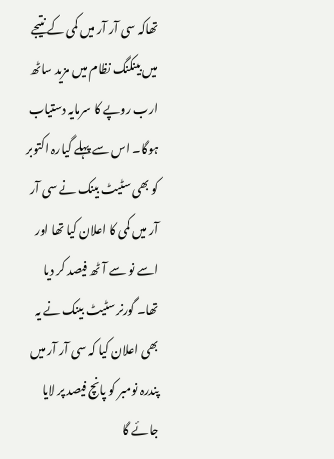تھاکہ سی آر آر میں کمی کے نتیجے میں بینکنگ نظام میں مزید ساٹھ ارب روپے کا سرمایہ دستیاب ہوگا۔ اس سے پہلے گیارہ اکتوبر کو بھی سٹیٹ بینک نے سی آر آر میں کمی کا اعلان کیا تھا اور اسے نو سے آٹھ فیصد کر دیا تھا۔ گورنر سٹیٹ بینک نے یہ بھی اعلان کیا کہ سی آر آر میں پندرہ نومبر کو پانچ فیصد پر لایا جائے گا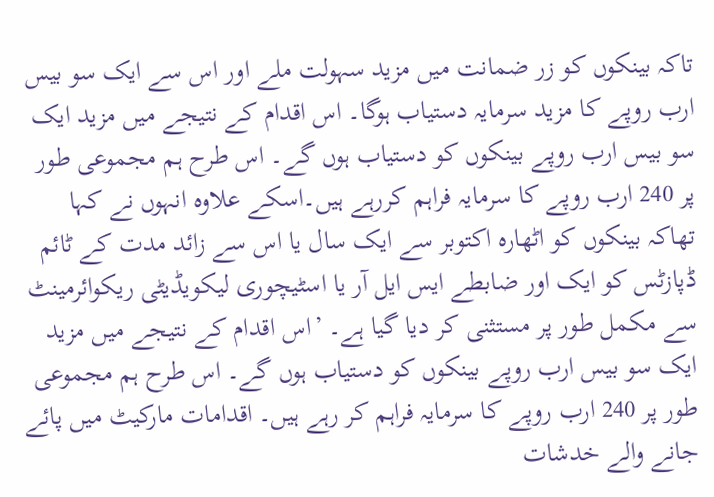تاکہ بینکوں کو زر ضمانت میں مزید سہولت ملے اور اس سے ایک سو بیس ارب روپے کا مزید سرمایہ دستیاب ہوگا۔ اس اقدام کے نتیجے میں مزید ایک سو بیس ارب روپے بینکوں کو دستیاب ہوں گے۔ اس طرح ہم مجموعی طور پر 240 ارب روپے کا سرمایہ فراہم کررہے ہیں۔اسکے علاوہ انہوں نے کہا تھاکہ بینکوں کو اٹھارہ اکتوبر سے ایک سال یا اس سے زائد مدت کے ٹائم ڈپازٹس کو ایک اور ضابطے ایس ایل آر یا اسٹیچوری لیکویڈیٹی ریکوائرمینٹ سے مکمل طور پر مستثنی کر دیا گیا ہے۔ ’اس اقدام کے نتیجے میں مزید ایک سو بیس ارب روپے بینکوں کو دستیاب ہوں گے۔ اس طرح ہم مجموعی طور پر 240 ارب روپے کا سرمایہ فراہم کر رہے ہیں۔ اقدامات مارکیٹ میں پائے جانے والے خدشات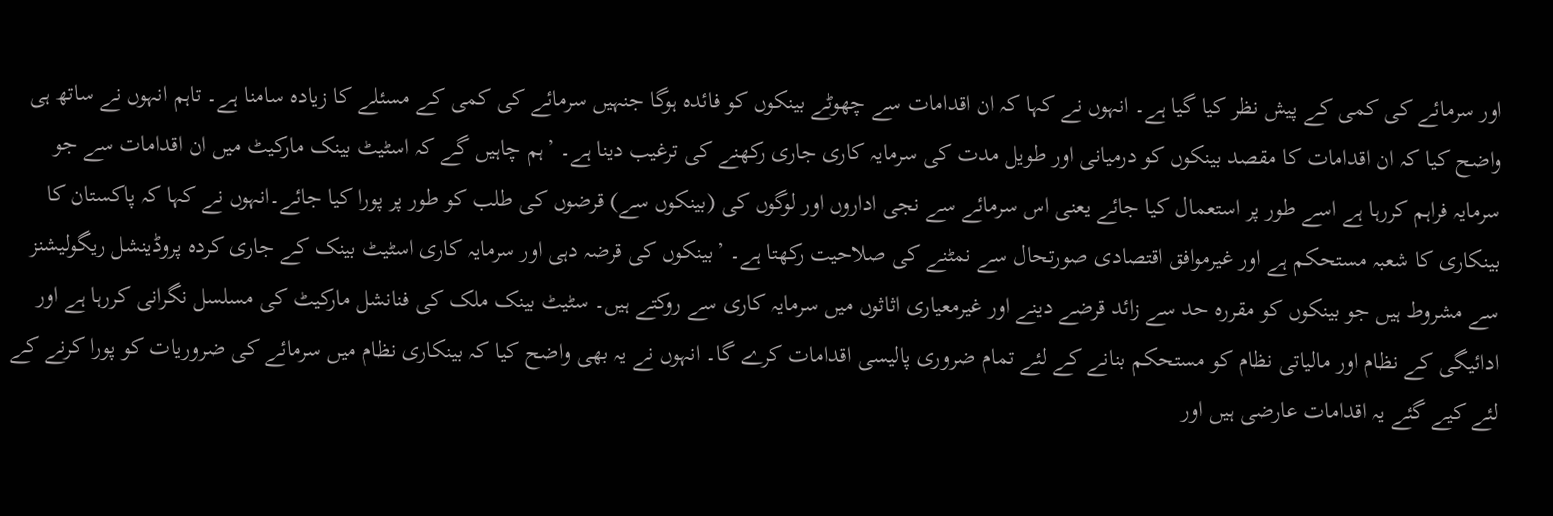اور سرمائے کی کمی کے پیش نظر کیا گیا ہے۔ انہوں نے کہا کہ ان اقدامات سے چھوٹے بینکوں کو فائدہ ہوگا جنہیں سرمائے کی کمی کے مسئلے کا زیادہ سامنا ہے۔ تاہم انہوں نے ساتھ ہی واضح کیا کہ ان اقدامات کا مقصد بینکوں کو درمیانی اور طویل مدت کی سرمایہ کاری جاری رکھنے کی ترغیب دینا ہے۔ ’ہم چاہیں گے کہ اسٹیٹ بینک مارکیٹ میں ان اقدامات سے جو سرمایہ فراہم کررہا ہے اسے طور پر استعمال کیا جائے یعنی اس سرمائے سے نجی اداروں اور لوگوں کی (بینکوں سے) قرضوں کی طلب کو طور پر پورا کیا جائے۔انہوں نے کہا کہ پاکستان کا بینکاری کا شعبہ مستحکم ہے اور غیرموافق اقتصادی صورتحال سے نمٹنے کی صلاحیت رکھتا ہے۔ ’بینکوں کی قرضہ دہی اور سرمایہ کاری اسٹیٹ بینک کے جاری کردہ پروڈینشل ریگولیشنز سے مشروط ہیں جو بینکوں کو مقررہ حد سے زائد قرضے دینے اور غیرمعیاری اثاثوں میں سرمایہ کاری سے روکتے ہیں۔ سٹیٹ بینک ملک کی فنانشل مارکیٹ کی مسلسل نگرانی کررہا ہے اور ادائیگی کے نظام اور مالیاتی نظام کو مستحکم بنانے کے لئے تمام ضروری پالیسی اقدامات کرے گا۔ انہوں نے یہ بھی واضح کیا کہ بینکاری نظام میں سرمائے کی ضروریات کو پورا کرنے کے لئے کیے گئے یہ اقدامات عارضی ہیں اور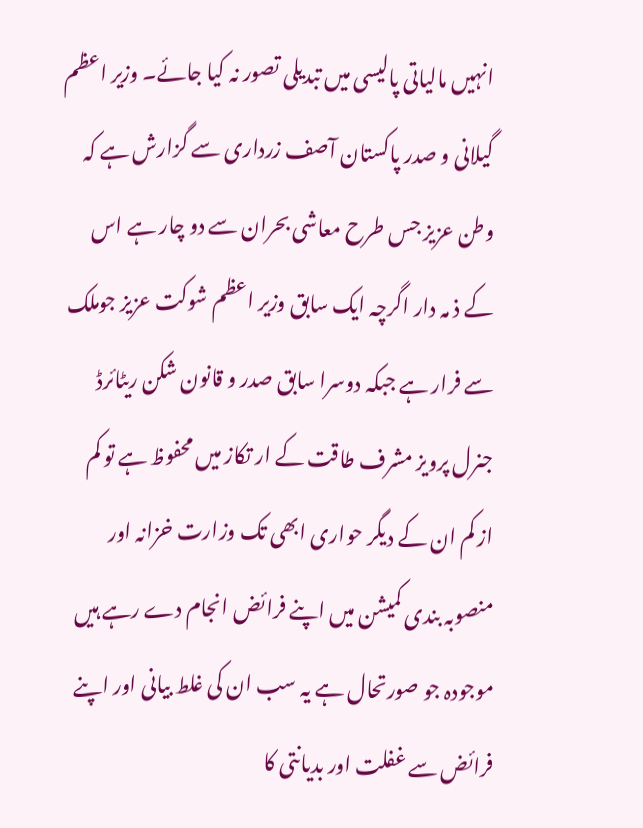انہیں مالیاتی پالیسی میں تبدیلی تصور نہ کیا جائے۔ وزیر اعظم گیلانی و صدر پاکستان آصف زرداری سے گزارش ہے کہ وطن عزیز جس طرح معاشی بحران سے دو چار ہے اس کے ذ مہ دار اگرچہ ایک سابق وزیر اعظم شوکت عزیز جوملک سے فرار ہے جبکہ دوسرا سابق صدر و قانون شکن ریٹائرڈ جنرل پرویز مشرف طاقت کے ار تکاز میں محفوظ ہے تو کم از کم ان کے دیگر حواری ابھی تک وزارت خزانہ اور منصوبہ بندی کمیشن میں اپنے فرائض انجام دے رہے ہیں موجودہ جو صورتحال ہے یہ سب ان کی غلط بیانی اور اپنے فرائض سے غفلت اور بدیانتی کا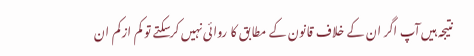نتیجہ ہیں آپ اگر ان کے خلاف قانون کے مطابق کا روائی نہیں کرسکتے تو کم از کم ان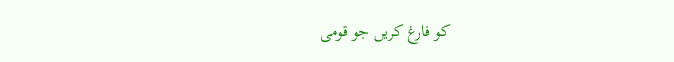کو فارغ کریں جو قومی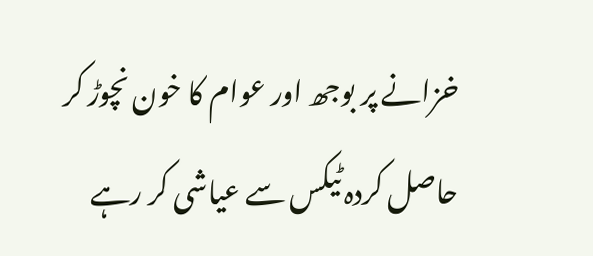خزانے پر بوجھ اور عوام کا خون نچوڑ کر حاصل کردہ ٹیکس سے عیاشی کر رہے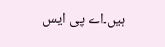ہیں۔اے پی ایس